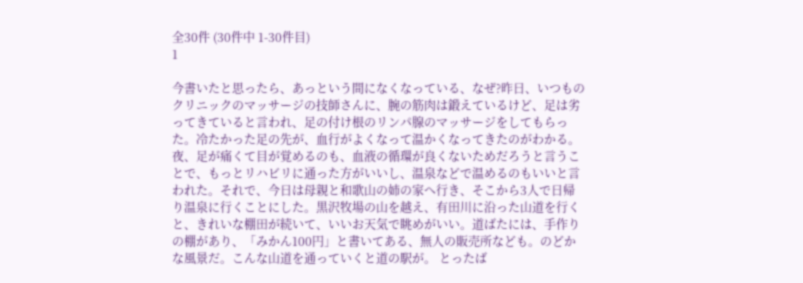全30件 (30件中 1-30件目)
1

今書いたと思ったら、あっという間になくなっている、なぜ?昨日、いつものクリニックのマッサージの技師さんに、腕の筋肉は鍛えているけど、足は劣ってきていると言われ、足の付け根のリンパ腺のマッサージをしてもらった。冷たかった足の先が、血行がよくなって温かくなってきたのがわかる。夜、足が痛くて目が覚めるのも、血液の循環が良くないためだろうと言うことで、もっとリハビリに通った方がいいし、温泉などで温めるのもいいと言われた。それで、今日は母親と和歌山の姉の家へ行き、そこから3人で日帰り温泉に行くことにした。黒沢牧場の山を越え、有田川に沿った山道を行くと、きれいな棚田が続いて、いいお天気で眺めがいい。道ばたには、手作りの棚があり、「みかん100円」と書いてある、無人の販売所なども。のどかな風景だ。こんな山道を通っていくと道の駅が。 とったば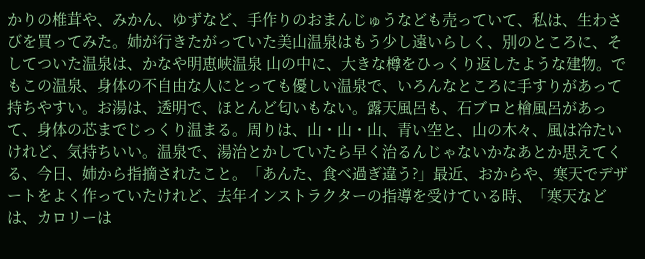かりの椎茸や、みかん、ゆずなど、手作りのおまんじゅうなども売っていて、私は、生わさびを買ってみた。姉が行きたがっていた美山温泉はもう少し遠いらしく、別のところに、そしてついた温泉は、かなや明恵峡温泉 山の中に、大きな樽をひっくり返したような建物。でもこの温泉、身体の不自由な人にとっても優しい温泉で、いろんなところに手すりがあって持ちやすい。お湯は、透明で、ほとんど匂いもない。露天風呂も、石ブロと檜風呂があって、身体の芯までじっくり温まる。周りは、山・山・山、青い空と、山の木々、風は冷たいけれど、気持ちいい。温泉で、湯治とかしていたら早く治るんじゃないかなあとか思えてくる、今日、姉から指摘されたこと。「あんた、食べ過ぎ違う?」最近、おからや、寒天でデザートをよく作っていたけれど、去年インストラクターの指導を受けている時、「寒天などは、カロリーは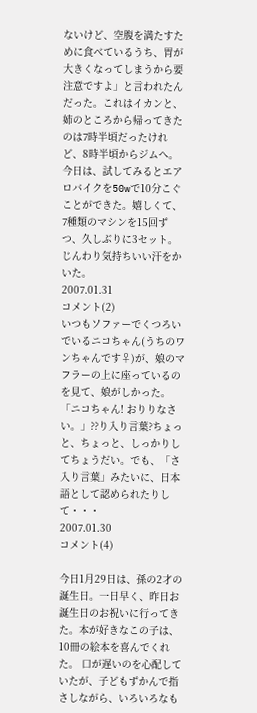ないけど、空腹を満たすために食べているうち、胃が大きくなってしまうから要注意ですよ」と言われたんだった。これはイカンと、姉のところから帰ってきたのは7時半頃だったけれど、8時半頃からジムへ。今日は、試してみるとエアロバイクを50wで10分こぐことができた。嬉しくて、7種類のマシンを15回ずつ、久しぶりに3セット。じんわり気持ちいい汗をかいた。
2007.01.31
コメント(2)
いつもソファーでくつろいでいるニコちゃん(うちのワンちゃんです♀)が、娘のマフラーの上に座っているのを見て、娘がしかった。「ニコちゃん! おりりなさい。」??り入り言葉?ちょっと、ちょっと、しっかりしてちょうだい。でも、「さ入り言葉」みたいに、日本語として認められたりして・・・
2007.01.30
コメント(4)

今日1月29日は、孫の2才の誕生日。一日早く、昨日お誕生日のお祝いに行ってきた。本が好きなこの子は、10冊の絵本を喜んでくれた。 口が遅いのを心配していたが、子どもずかんで指さしながら、いろいろなも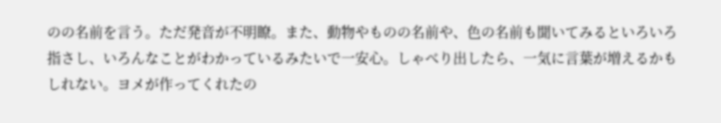のの名前を言う。ただ発音が不明瞭。また、動物やものの名前や、色の名前も聞いてみるといろいろ指さし、いろんなことがわかっているみたいで一安心。しゃべり出したら、一気に言葉が増えるかもしれない。ヨメが作ってくれたの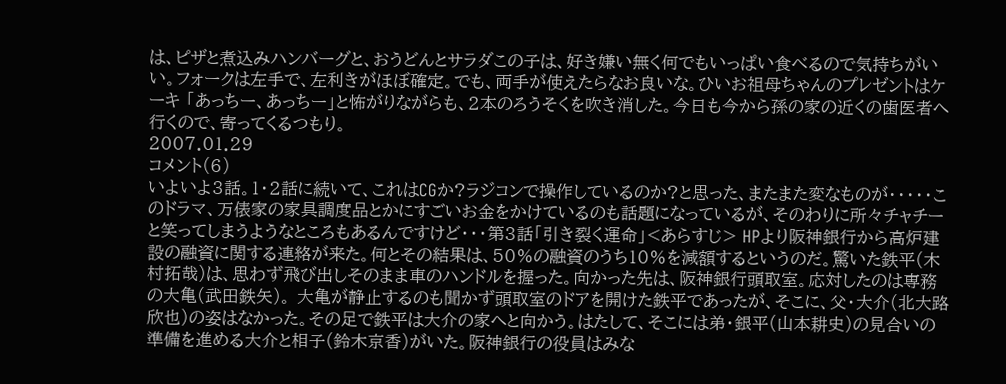は、ピザと煮込みハンバーグと、おうどんとサラダこの子は、好き嫌い無く何でもいっぱい食べるので気持ちがいい。フォークは左手で、左利きがほぼ確定。でも、両手が使えたらなお良いな。ひいお祖母ちゃんのプレゼントはケーキ 「あっちー、あっちー」と怖がりながらも、2本のろうそくを吹き消した。今日も今から孫の家の近くの歯医者へ行くので、寄ってくるつもり。
2007.01.29
コメント(6)
いよいよ3話。1・2話に続いて、これはCGか?ラジコンで操作しているのか?と思った、またまた変なものが・・・・・このドラマ、万俵家の家具調度品とかにすごいお金をかけているのも話題になっているが、そのわりに所々チャチーと笑ってしまうようなところもあるんですけど・・・第3話「引き裂く運命」<あらすじ> HPより阪神銀行から高炉建設の融資に関する連絡が来た。何とその結果は、50%の融資のうち10%を減額するというのだ。驚いた鉄平(木村拓哉)は、思わず飛び出しそのまま車のハンドルを握った。向かった先は、阪神銀行頭取室。応対したのは専務の大亀(武田鉄矢)。 大亀が静止するのも聞かず頭取室のドアを開けた鉄平であったが、そこに、父・大介(北大路欣也)の姿はなかった。その足で鉄平は大介の家へと向かう。はたして、そこには弟・銀平(山本耕史)の見合いの準備を進める大介と相子(鈴木京香)がいた。阪神銀行の役員はみな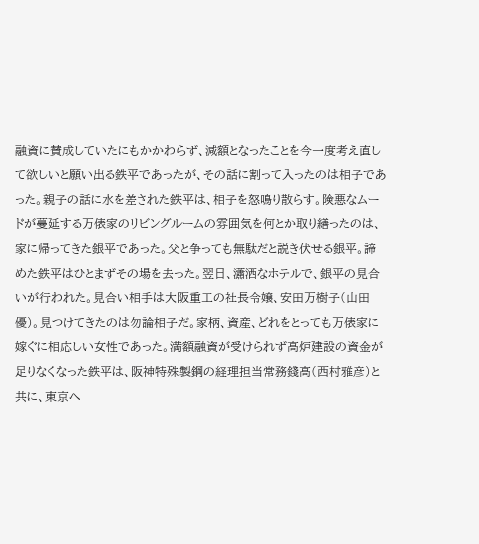融資に賛成していたにもかかわらず、減額となったことを今一度考え直して欲しいと願い出る鉄平であったが、その話に割って入ったのは相子であった。親子の話に水を差された鉄平は、相子を怒鳴り散らす。険悪なムードが蔓延する万俵家のリビングルームの雰囲気を何とか取り繕ったのは、家に帰ってきた銀平であった。父と争っても無駄だと説き伏せる銀平。諦めた鉄平はひとまずその場を去った。翌日、瀟洒なホテルで、銀平の見合いが行われた。見合い相手は大阪重工の社長令嬢、安田万樹子(山田優)。見つけてきたのは勿論相子だ。家柄、資産、どれをとっても万俵家に嫁ぐに相応しい女性であった。満額融資が受けられず高炉建設の資金が足りなくなった鉄平は、阪神特殊製鋼の経理担当常務錢高(西村雅彦)と共に、東京へ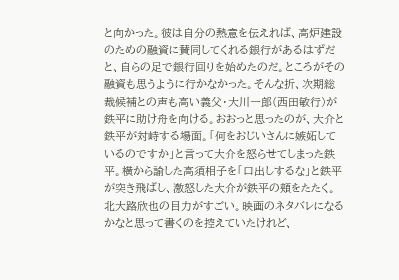と向かった。彼は自分の熱意を伝えれば、高炉建設のための融資に賛同してくれる銀行があるはずだと、自らの足で銀行回りを始めたのだ。ところがその融資も思うように行かなかった。そんな折、次期総裁候補との声も高い義父・大川一郎(西田敏行)が鉄平に助け舟を向ける。おおっと思ったのが、大介と鉄平が対峙する場面。「何をおじいさんに嫉妬しているのですか」と言って大介を怒らせてしまった鉄平。横から諭した高須相子を「口出しするな」と鉄平が突き飛ばし、激怒した大介が鉄平の頬をたたく。北大路欣也の目力がすごい。映画のネタバレになるかなと思って書くのを控えていたけれど、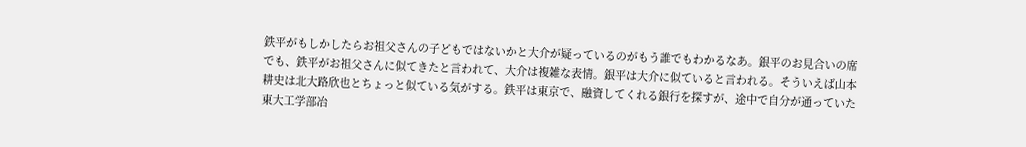鉄平がもしかしたらお祖父さんの子どもではないかと大介が疑っているのがもう誰でもわかるなあ。銀平のお見合いの席でも、鉄平がお祖父さんに似てきたと言われて、大介は複雑な表情。銀平は大介に似ていると言われる。そういえば山本耕史は北大路欣也とちょっと似ている気がする。鉄平は東京で、融資してくれる銀行を探すが、途中で自分が通っていた東大工学部冶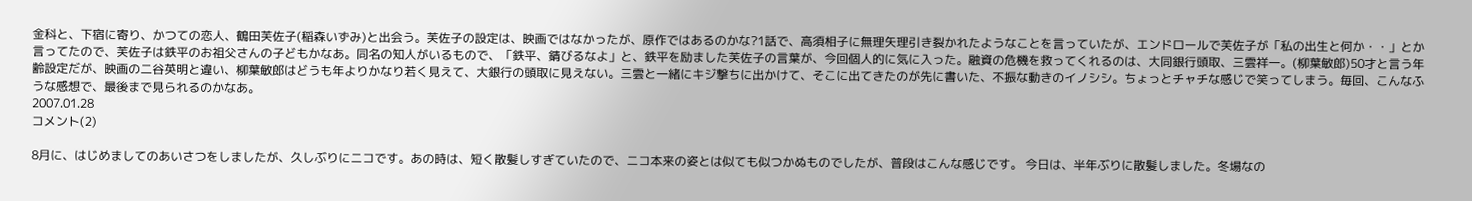金科と、下宿に寄り、かつての恋人、鶴田芙佐子(稲森いずみ)と出会う。芙佐子の設定は、映画ではなかったが、原作ではあるのかな?1話で、高須相子に無理矢理引き裂かれたようなことを言っていたが、エンドロールで芙佐子が「私の出生と何か・・」とか言ってたので、芙佐子は鉄平のお祖父さんの子どもかなあ。同名の知人がいるもので、「鉄平、錆びるなよ」と、鉄平を励ました芙佐子の言葉が、今回個人的に気に入った。融資の危機を救ってくれるのは、大同銀行頭取、三雲祥一。(柳葉敏郎)50才と言う年齢設定だが、映画の二谷英明と違い、柳葉敏郎はどうも年よりかなり若く見えて、大銀行の頭取に見えない。三雲と一緒にキジ撃ちに出かけて、そこに出てきたのが先に書いた、不振な動きのイノシシ。ちょっとチャチな感じで笑ってしまう。毎回、こんなふうな感想で、最後まで見られるのかなあ。
2007.01.28
コメント(2)

8月に、はじめましてのあいさつをしましたが、久しぶりにニコです。あの時は、短く散髪しすぎていたので、ニコ本来の姿とは似ても似つかぬものでしたが、普段はこんな感じです。 今日は、半年ぶりに散髪しました。冬場なの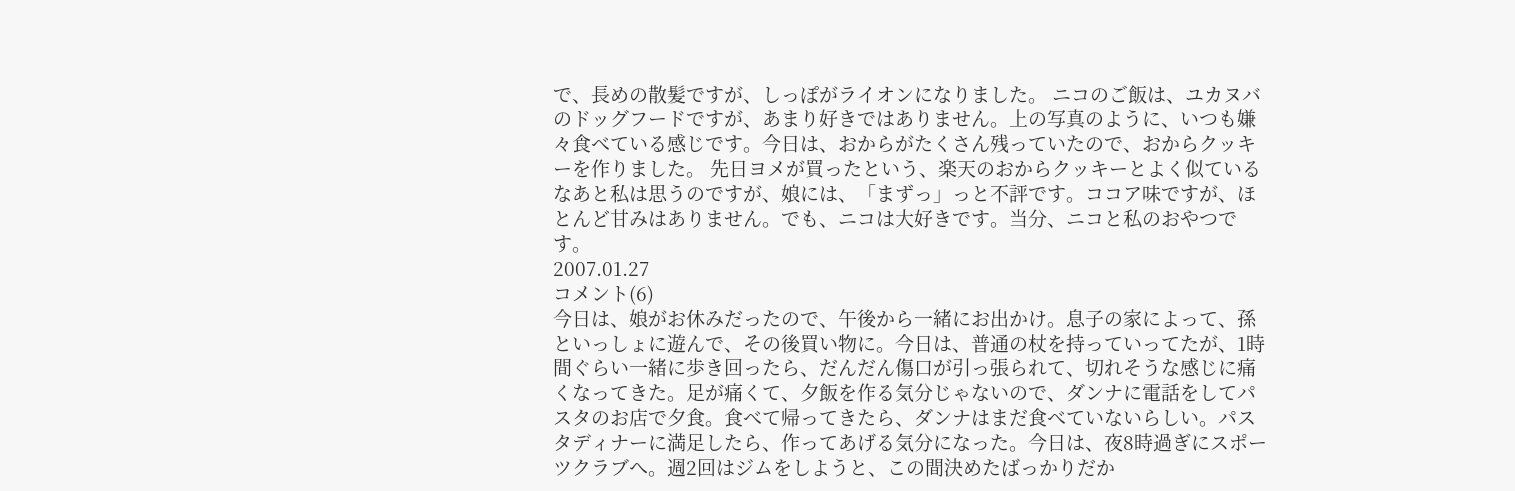で、長めの散髪ですが、しっぽがライオンになりました。 ニコのご飯は、ユカヌバのドッグフードですが、あまり好きではありません。上の写真のように、いつも嫌々食べている感じです。今日は、おからがたくさん残っていたので、おからクッキーを作りました。 先日ヨメが買ったという、楽天のおからクッキーとよく似ているなあと私は思うのですが、娘には、「まずっ」っと不評です。ココア味ですが、ほとんど甘みはありません。でも、ニコは大好きです。当分、ニコと私のおやつです。
2007.01.27
コメント(6)
今日は、娘がお休みだったので、午後から一緒にお出かけ。息子の家によって、孫といっしょに遊んで、その後買い物に。今日は、普通の杖を持っていってたが、1時間ぐらい一緒に歩き回ったら、だんだん傷口が引っ張られて、切れそうな感じに痛くなってきた。足が痛くて、夕飯を作る気分じゃないので、ダンナに電話をしてパスタのお店で夕食。食べて帰ってきたら、ダンナはまだ食べていないらしい。パスタディナーに満足したら、作ってあげる気分になった。今日は、夜8時過ぎにスポーツクラブへ。週2回はジムをしようと、この間決めたばっかりだか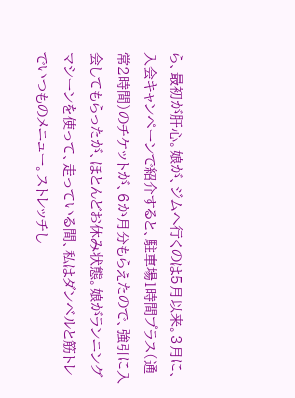ら、最初が肝心。娘が、ジムへ行くのは5月以来。3月に、入会キャンペーンで紹介すると、駐車場1時間プラス(通常2時間)のチケットが、6か月分もらえたので、強引に入会してもらったが、ほとんどお休み状態。娘がランニングマシーンを使って、走っている間、私はダンベルと筋トレでいつものメニュー。ストレッチし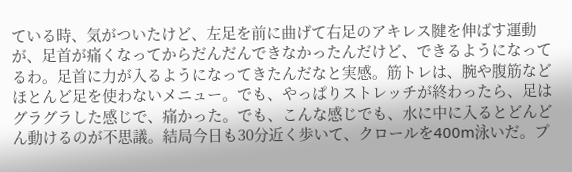ている時、気がついたけど、左足を前に曲げて右足のアキレス腱を伸ばす運動が、足首が痛くなってからだんだんできなかったんだけど、できるようになってるわ。足首に力が入るようになってきたんだなと実感。筋トレは、腕や腹筋などほとんど足を使わないメニュー。でも、やっぱりストレッチが終わったら、足はグラグラした感じで、痛かった。でも、こんな感じでも、水に中に入るとどんどん動けるのが不思議。結局今日も30分近く歩いて、クロールを400m泳いだ。プ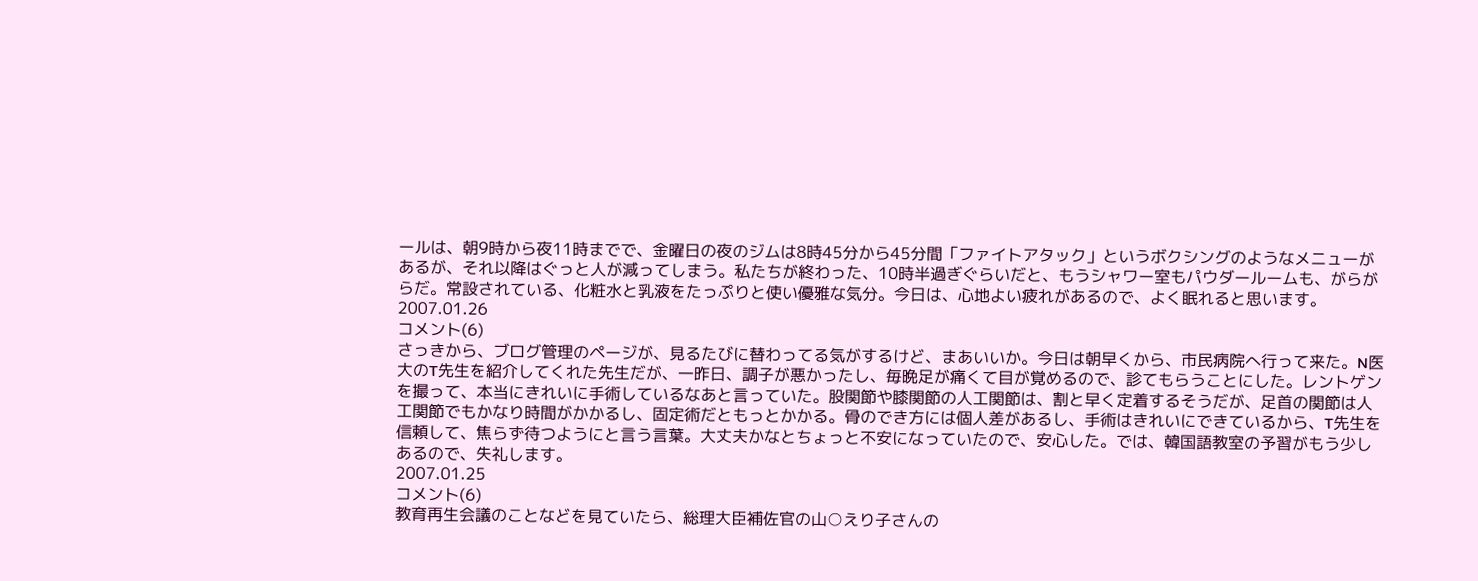ールは、朝9時から夜11時までで、金曜日の夜のジムは8時45分から45分間「ファイトアタック」というボクシングのようなメニューがあるが、それ以降はぐっと人が減ってしまう。私たちが終わった、10時半過ぎぐらいだと、もうシャワー室もパウダールームも、がらがらだ。常設されている、化粧水と乳液をたっぷりと使い優雅な気分。今日は、心地よい疲れがあるので、よく眠れると思います。
2007.01.26
コメント(6)
さっきから、ブログ管理のページが、見るたびに替わってる気がするけど、まあいいか。今日は朝早くから、市民病院へ行って来た。N医大のT先生を紹介してくれた先生だが、一昨日、調子が悪かったし、毎晩足が痛くて目が覚めるので、診てもらうことにした。レントゲンを撮って、本当にきれいに手術しているなあと言っていた。股関節や膝関節の人工関節は、割と早く定着するそうだが、足首の関節は人工関節でもかなり時間がかかるし、固定術だともっとかかる。骨のでき方には個人差があるし、手術はきれいにできているから、T先生を信頼して、焦らず待つようにと言う言葉。大丈夫かなとちょっと不安になっていたので、安心した。では、韓国語教室の予習がもう少しあるので、失礼します。
2007.01.25
コメント(6)
教育再生会議のことなどを見ていたら、総理大臣補佐官の山○えり子さんの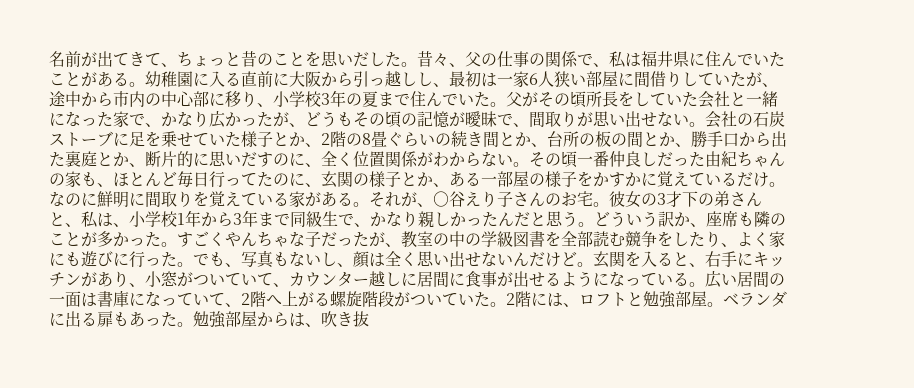名前が出てきて、ちょっと昔のことを思いだした。昔々、父の仕事の関係で、私は福井県に住んでいたことがある。幼稚園に入る直前に大阪から引っ越しし、最初は一家6人狭い部屋に間借りしていたが、途中から市内の中心部に移り、小学校3年の夏まで住んでいた。父がその頃所長をしていた会社と一緒になった家で、かなり広かったが、どうもその頃の記憶が曖昧で、間取りが思い出せない。会社の石炭ストーブに足を乗せていた様子とか、2階の8畳ぐらいの続き間とか、台所の板の間とか、勝手口から出た裏庭とか、断片的に思いだすのに、全く位置関係がわからない。その頃一番仲良しだった由紀ちゃんの家も、ほとんど毎日行ってたのに、玄関の様子とか、ある一部屋の様子をかすかに覚えているだけ。なのに鮮明に間取りを覚えている家がある。それが、○谷えり子さんのお宅。彼女の3才下の弟さんと、私は、小学校1年から3年まで同級生で、かなり親しかったんだと思う。どういう訳か、座席も隣のことが多かった。すごくやんちゃな子だったが、教室の中の学級図書を全部読む競争をしたり、よく家にも遊びに行った。でも、写真もないし、顔は全く思い出せないんだけど。玄関を入ると、右手にキッチンがあり、小窓がついていて、カウンター越しに居間に食事が出せるようになっている。広い居間の一面は書庫になっていて、2階へ上がる螺旋階段がついていた。2階には、ロフトと勉強部屋。ベランダに出る扉もあった。勉強部屋からは、吹き抜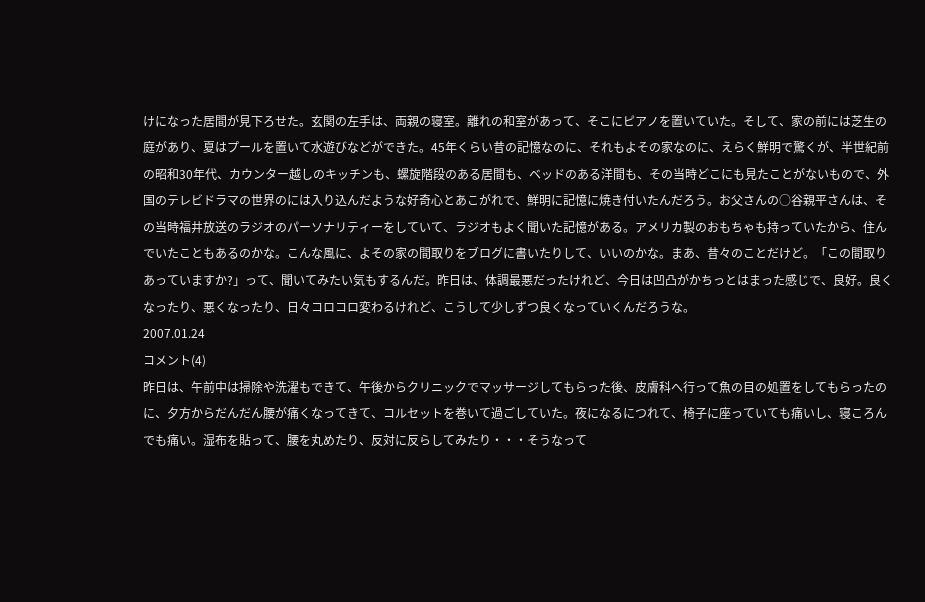けになった居間が見下ろせた。玄関の左手は、両親の寝室。離れの和室があって、そこにピアノを置いていた。そして、家の前には芝生の庭があり、夏はプールを置いて水遊びなどができた。45年くらい昔の記憶なのに、それもよその家なのに、えらく鮮明で驚くが、半世紀前の昭和30年代、カウンター越しのキッチンも、螺旋階段のある居間も、ベッドのある洋間も、その当時どこにも見たことがないもので、外国のテレビドラマの世界のには入り込んだような好奇心とあこがれで、鮮明に記憶に焼き付いたんだろう。お父さんの○谷親平さんは、その当時福井放送のラジオのパーソナリティーをしていて、ラジオもよく聞いた記憶がある。アメリカ製のおもちゃも持っていたから、住んでいたこともあるのかな。こんな風に、よその家の間取りをブログに書いたりして、いいのかな。まあ、昔々のことだけど。「この間取りあっていますか?」って、聞いてみたい気もするんだ。昨日は、体調最悪だったけれど、今日は凹凸がかちっとはまった感じで、良好。良くなったり、悪くなったり、日々コロコロ変わるけれど、こうして少しずつ良くなっていくんだろうな。
2007.01.24
コメント(4)
昨日は、午前中は掃除や洗濯もできて、午後からクリニックでマッサージしてもらった後、皮膚科へ行って魚の目の処置をしてもらったのに、夕方からだんだん腰が痛くなってきて、コルセットを巻いて過ごしていた。夜になるにつれて、椅子に座っていても痛いし、寝ころんでも痛い。湿布を貼って、腰を丸めたり、反対に反らしてみたり・・・そうなって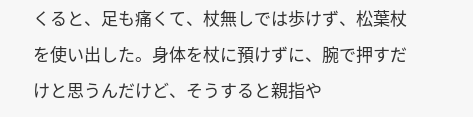くると、足も痛くて、杖無しでは歩けず、松葉杖を使い出した。身体を杖に預けずに、腕で押すだけと思うんだけど、そうすると親指や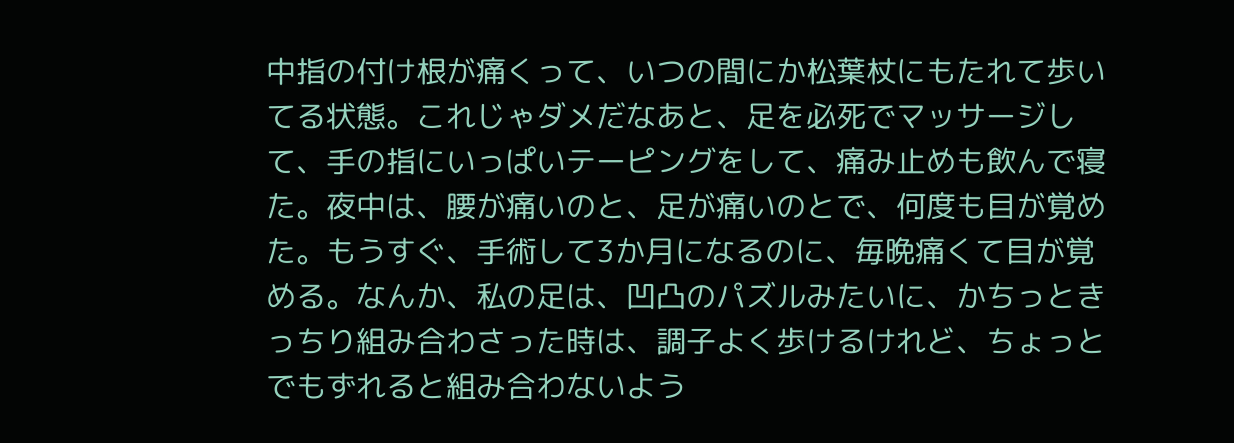中指の付け根が痛くって、いつの間にか松葉杖にもたれて歩いてる状態。これじゃダメだなあと、足を必死でマッサージして、手の指にいっぱいテーピングをして、痛み止めも飲んで寝た。夜中は、腰が痛いのと、足が痛いのとで、何度も目が覚めた。もうすぐ、手術して3か月になるのに、毎晩痛くて目が覚める。なんか、私の足は、凹凸のパズルみたいに、かちっときっちり組み合わさった時は、調子よく歩けるけれど、ちょっとでもずれると組み合わないよう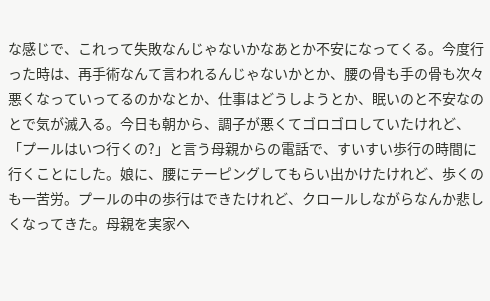な感じで、これって失敗なんじゃないかなあとか不安になってくる。今度行った時は、再手術なんて言われるんじゃないかとか、腰の骨も手の骨も次々悪くなっていってるのかなとか、仕事はどうしようとか、眠いのと不安なのとで気が滅入る。今日も朝から、調子が悪くてゴロゴロしていたけれど、「プールはいつ行くの?」と言う母親からの電話で、すいすい歩行の時間に行くことにした。娘に、腰にテーピングしてもらい出かけたけれど、歩くのも一苦労。プールの中の歩行はできたけれど、クロールしながらなんか悲しくなってきた。母親を実家へ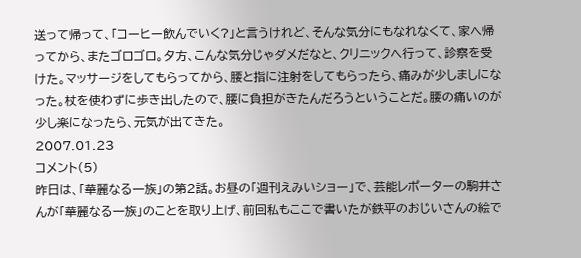送って帰って、「コーヒー飲んでいく?」と言うけれど、そんな気分にもなれなくて、家へ帰ってから、またゴロゴロ。夕方、こんな気分じゃダメだなと、クリニックへ行って、診察を受けた。マッサージをしてもらってから、腰と指に注射をしてもらったら、痛みが少しましになった。杖を使わずに歩き出したので、腰に負担がきたんだろうということだ。腰の痛いのが少し楽になったら、元気が出てきた。
2007.01.23
コメント(5)
昨日は、「華麗なる一族」の第2話。お昼の「週刊えみいショー」で、芸能レポーターの駒井さんが「華麗なる一族」のことを取り上げ、前回私もここで書いたが鉄平のおじいさんの絵で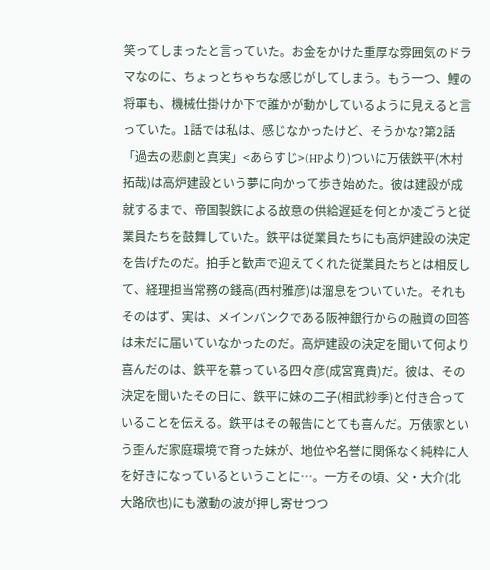笑ってしまったと言っていた。お金をかけた重厚な雰囲気のドラマなのに、ちょっとちゃちな感じがしてしまう。もう一つ、鯉の将軍も、機械仕掛けか下で誰かが動かしているように見えると言っていた。1話では私は、感じなかったけど、そうかな?第2話「過去の悲劇と真実」<あらすじ>(HPより)ついに万俵鉄平(木村拓哉)は高炉建設という夢に向かって歩き始めた。彼は建設が成就するまで、帝国製鉄による故意の供給遅延を何とか凌ごうと従業員たちを鼓舞していた。鉄平は従業員たちにも高炉建設の決定を告げたのだ。拍手と歓声で迎えてくれた従業員たちとは相反して、経理担当常務の錢高(西村雅彦)は溜息をついていた。それもそのはず、実は、メインバンクである阪神銀行からの融資の回答は未だに届いていなかったのだ。高炉建設の決定を聞いて何より喜んだのは、鉄平を慕っている四々彦(成宮寛貴)だ。彼は、その決定を聞いたその日に、鉄平に妹の二子(相武紗季)と付き合っていることを伝える。鉄平はその報告にとても喜んだ。万俵家という歪んだ家庭環境で育った妹が、地位や名誉に関係なく純粋に人を好きになっているということに…。一方その頃、父・大介(北大路欣也)にも激動の波が押し寄せつつ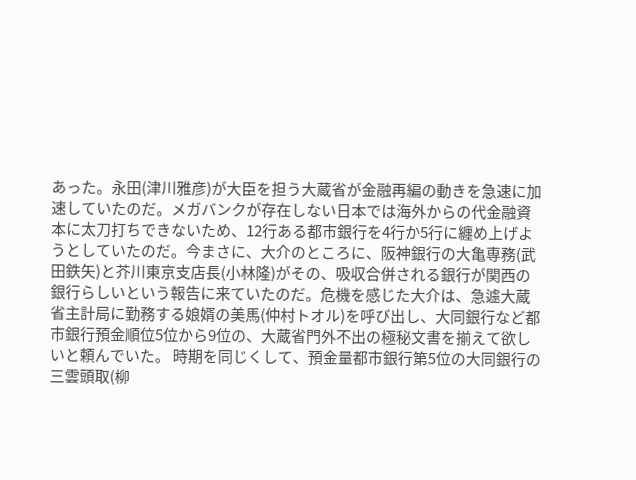あった。永田(津川雅彦)が大臣を担う大蔵省が金融再編の動きを急速に加速していたのだ。メガバンクが存在しない日本では海外からの代金融資本に太刀打ちできないため、12行ある都市銀行を4行か5行に纏め上げようとしていたのだ。今まさに、大介のところに、阪神銀行の大亀専務(武田鉄矢)と芥川東京支店長(小林隆)がその、吸収合併される銀行が関西の銀行らしいという報告に来ていたのだ。危機を感じた大介は、急遽大蔵省主計局に勤務する娘婿の美馬(仲村トオル)を呼び出し、大同銀行など都市銀行預金順位5位から9位の、大蔵省門外不出の極秘文書を揃えて欲しいと頼んでいた。 時期を同じくして、預金量都市銀行第5位の大同銀行の三雲頭取(柳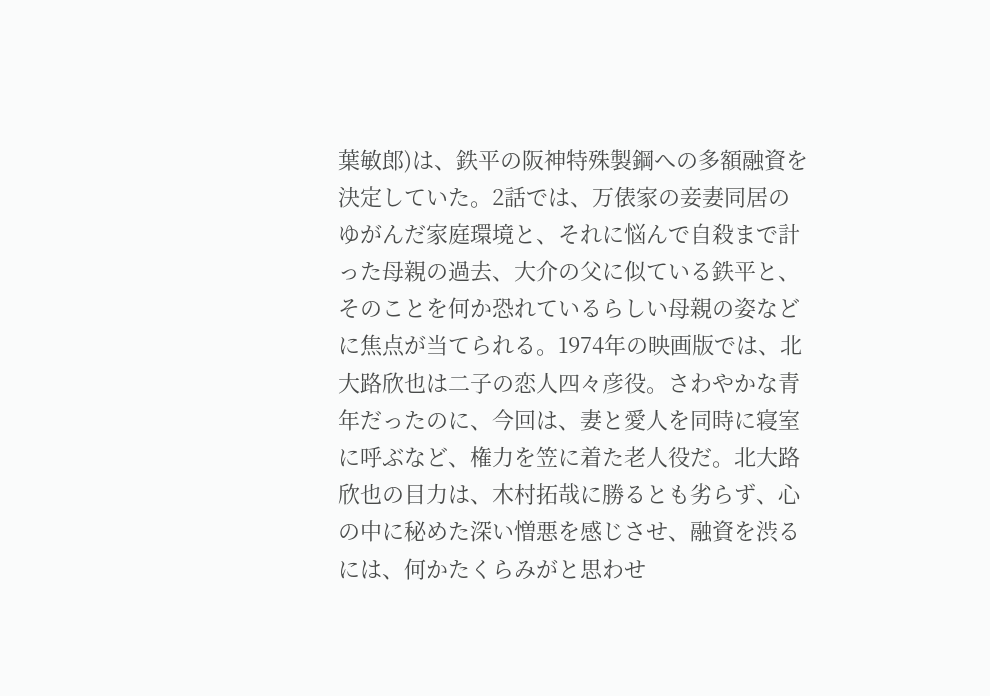葉敏郎)は、鉄平の阪神特殊製鋼への多額融資を決定していた。2話では、万俵家の妾妻同居のゆがんだ家庭環境と、それに悩んで自殺まで計った母親の過去、大介の父に似ている鉄平と、そのことを何か恐れているらしい母親の姿などに焦点が当てられる。1974年の映画版では、北大路欣也は二子の恋人四々彦役。さわやかな青年だったのに、今回は、妻と愛人を同時に寝室に呼ぶなど、権力を笠に着た老人役だ。北大路欣也の目力は、木村拓哉に勝るとも劣らず、心の中に秘めた深い憎悪を感じさせ、融資を渋るには、何かたくらみがと思わせ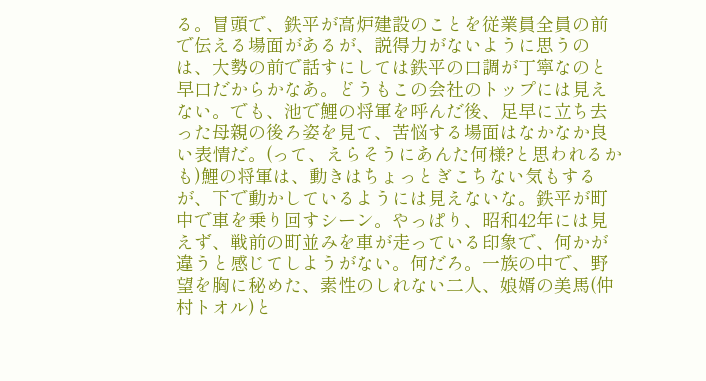る。冒頭で、鉄平が高炉建設のことを従業員全員の前で伝える場面があるが、説得力がないように思うのは、大勢の前で話すにしては鉄平の口調が丁寧なのと早口だからかなあ。どうもこの会社のトップには見えない。でも、池で鯉の将軍を呼んだ後、足早に立ち去った母親の後ろ姿を見て、苦悩する場面はなかなか良い表情だ。(って、えらそうにあんた何様?と思われるかも)鯉の将軍は、動きはちょっとぎこちない気もするが、下で動かしているようには見えないな。鉄平が町中で車を乗り回すシーン。やっぱり、昭和42年には見えず、戦前の町並みを車が走っている印象で、何かが違うと感じてしようがない。何だろ。一族の中で、野望を胸に秘めた、素性のしれない二人、娘婿の美馬(仲村トオル)と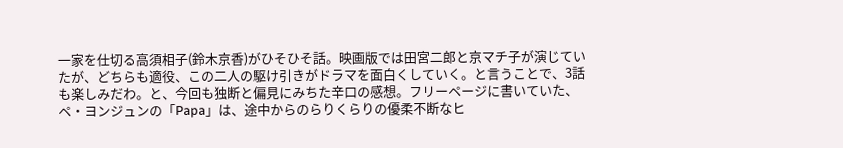一家を仕切る高須相子(鈴木京香)がひそひそ話。映画版では田宮二郎と京マチ子が演じていたが、どちらも適役、この二人の駆け引きがドラマを面白くしていく。と言うことで、3話も楽しみだわ。と、今回も独断と偏見にみちた辛口の感想。フリーページに書いていた、ペ・ヨンジュンの「Papa」は、途中からのらりくらりの優柔不断なヒ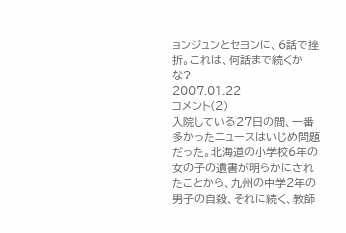ョンジュンとセヨンに、6話で挫折。これは、何話まで続くかな?
2007.01.22
コメント(2)
入院している27日の間、一番多かったニュースはいじめ問題だった。北海道の小学校6年の女の子の遺書が明らかにされたことから、九州の中学2年の男子の自殺、それに続く、教師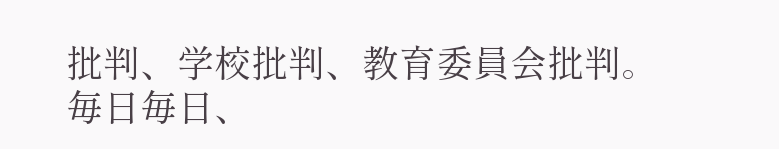批判、学校批判、教育委員会批判。毎日毎日、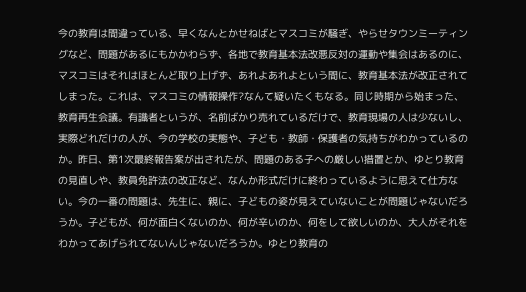今の教育は間違っている、早くなんとかせねばとマスコミが騒ぎ、やらせタウンミーティングなど、問題があるにもかかわらず、各地で教育基本法改悪反対の運動や集会はあるのに、マスコミはそれはほとんど取り上げず、あれよあれよという間に、教育基本法が改正されてしまった。これは、マスコミの情報操作?なんて疑いたくもなる。同じ時期から始まった、教育再生会議。有識者というが、名前ばかり売れているだけで、教育現場の人は少ないし、実際どれだけの人が、今の学校の実態や、子ども・教師・保護者の気持ちがわかっているのか。昨日、第1次最終報告案が出されたが、問題のある子への厳しい措置とか、ゆとり教育の見直しや、教員免許法の改正など、なんか形式だけに終わっているように思えて仕方ない。今の一番の問題は、先生に、親に、子どもの姿が見えていないことが問題じゃないだろうか。子どもが、何が面白くないのか、何が辛いのか、何をして欲しいのか、大人がそれをわかってあげられてないんじゃないだろうか。ゆとり教育の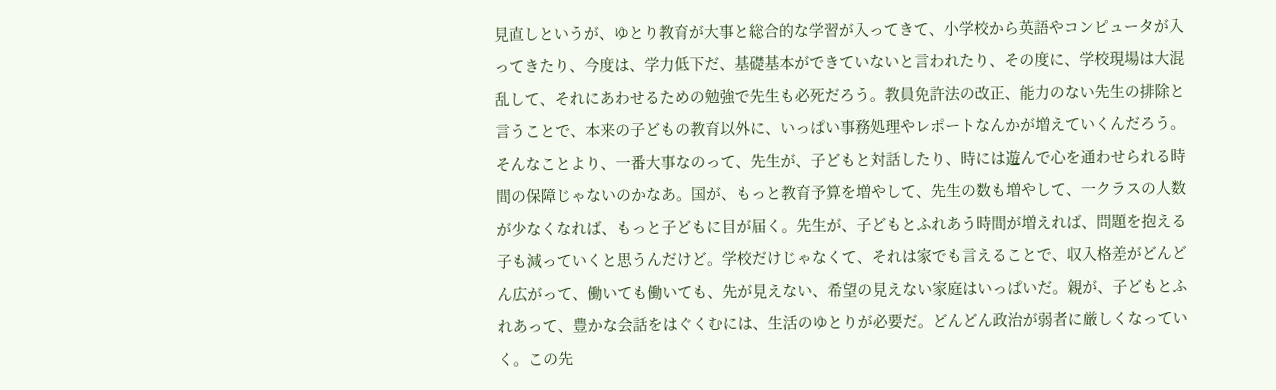見直しというが、ゆとり教育が大事と総合的な学習が入ってきて、小学校から英語やコンピュータが入ってきたり、今度は、学力低下だ、基礎基本ができていないと言われたり、その度に、学校現場は大混乱して、それにあわせるための勉強で先生も必死だろう。教員免許法の改正、能力のない先生の排除と言うことで、本来の子どもの教育以外に、いっぱい事務処理やレポートなんかが増えていくんだろう。そんなことより、一番大事なのって、先生が、子どもと対話したり、時には遊んで心を通わせられる時間の保障じゃないのかなあ。国が、もっと教育予算を増やして、先生の数も増やして、一クラスの人数が少なくなれば、もっと子どもに目が届く。先生が、子どもとふれあう時間が増えれば、問題を抱える子も減っていくと思うんだけど。学校だけじゃなくて、それは家でも言えることで、収入格差がどんどん広がって、働いても働いても、先が見えない、希望の見えない家庭はいっぱいだ。親が、子どもとふれあって、豊かな会話をはぐくむには、生活のゆとりが必要だ。どんどん政治が弱者に厳しくなっていく。この先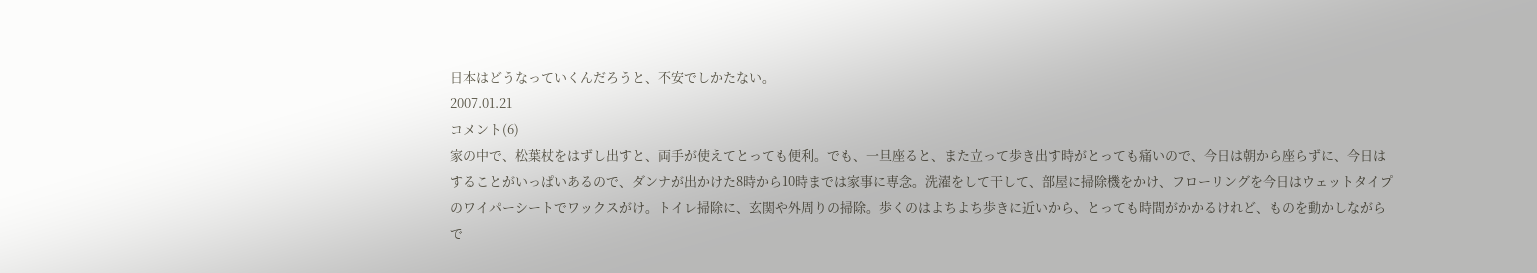日本はどうなっていくんだろうと、不安でしかたない。
2007.01.21
コメント(6)
家の中で、松葉杖をはずし出すと、両手が使えてとっても便利。でも、一旦座ると、また立って歩き出す時がとっても痛いので、今日は朝から座らずに、今日はすることがいっぱいあるので、ダンナが出かけた8時から10時までは家事に専念。洗濯をして干して、部屋に掃除機をかけ、フローリングを今日はウェットタイプのワイパーシートでワックスがけ。トイレ掃除に、玄関や外周りの掃除。歩くのはよちよち歩きに近いから、とっても時間がかかるけれど、ものを動かしながらで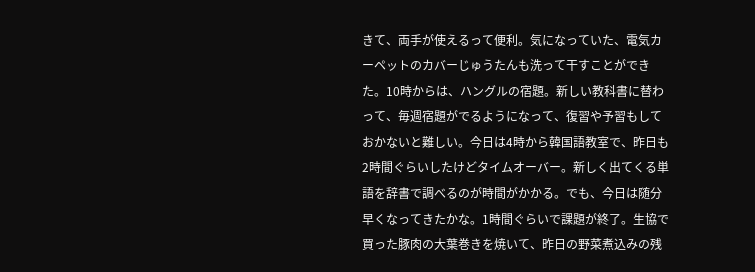きて、両手が使えるって便利。気になっていた、電気カーペットのカバーじゅうたんも洗って干すことができた。10時からは、ハングルの宿題。新しい教科書に替わって、毎週宿題がでるようになって、復習や予習もしておかないと難しい。今日は4時から韓国語教室で、昨日も2時間ぐらいしたけどタイムオーバー。新しく出てくる単語を辞書で調べるのが時間がかかる。でも、今日は随分早くなってきたかな。1時間ぐらいで課題が終了。生協で買った豚肉の大葉巻きを焼いて、昨日の野菜煮込みの残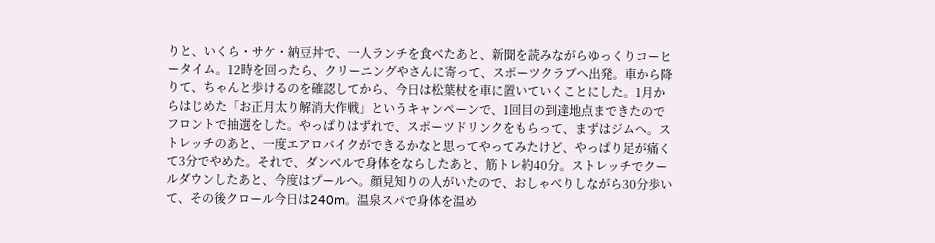りと、いくら・サケ・納豆丼で、一人ランチを食べたあと、新聞を読みながらゆっくりコーヒータイム。12時を回ったら、クリーニングやさんに寄って、スポーツクラブへ出発。車から降りて、ちゃんと歩けるのを確認してから、今日は松葉杖を車に置いていくことにした。1月からはじめた「お正月太り解消大作戦」というキャンペーンで、1回目の到達地点まできたのでフロントで抽選をした。やっぱりはずれで、スポーツドリンクをもらって、まずはジムへ。ストレッチのあと、一度エアロバイクができるかなと思ってやってみたけど、やっぱり足が痛くて3分でやめた。それで、ダンベルで身体をならしたあと、筋トレ約40分。ストレッチでクールダウンしたあと、今度はプールへ。顔見知りの人がいたので、おしゃべりしながら30分歩いて、その後クロール今日は240m。温泉スパで身体を温め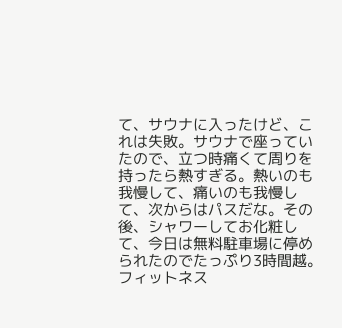て、サウナに入ったけど、これは失敗。サウナで座っていたので、立つ時痛くて周りを持ったら熱すぎる。熱いのも我慢して、痛いのも我慢して、次からはパスだな。その後、シャワーしてお化粧して、今日は無料駐車場に停められたのでたっぷり3時間越。フィットネス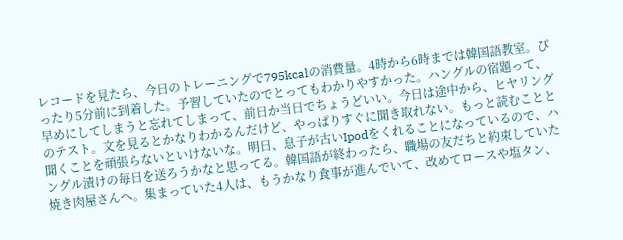レコードを見たら、今日のトレーニングで795kcalの消費量。4時から6時までは韓国語教室。ぴったり5分前に到着した。予習していたのでとってもわかりやすかった。ハングルの宿題って、早めにしてしまうと忘れてしまって、前日か当日でちょうどいい。今日は途中から、ヒヤリングのテスト。文を見るとかなりわかるんだけど、やっぱりすぐに聞き取れない。もっと読むことと聞くことを頑張らないといけないな。明日、息子が古いIpodをくれることになっているので、ハングル漬けの毎日を送ろうかなと思ってる。韓国語が終わったら、職場の友だちと約束していた焼き肉屋さんへ。集まっていた4人は、もうかなり食事が進んでいて、改めてロースや塩タン、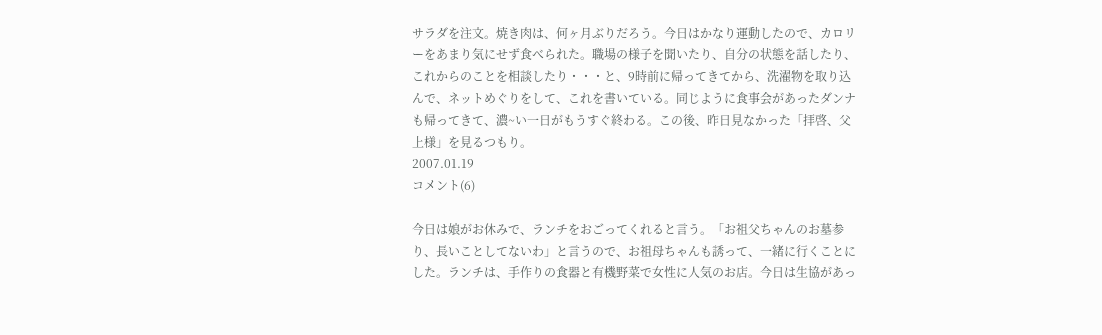サラダを注文。焼き肉は、何ヶ月ぶりだろう。今日はかなり運動したので、カロリーをあまり気にせず食べられた。職場の様子を聞いたり、自分の状態を話したり、これからのことを相談したり・・・と、9時前に帰ってきてから、洗濯物を取り込んで、ネットめぐりをして、これを書いている。同じように食事会があったダンナも帰ってきて、濃~い一日がもうすぐ終わる。この後、昨日見なかった「拝啓、父上様」を見るつもり。
2007.01.19
コメント(6)

今日は娘がお休みで、ランチをおごってくれると言う。「お祖父ちゃんのお墓参り、長いことしてないわ」と言うので、お祖母ちゃんも誘って、一緒に行くことにした。ランチは、手作りの食器と有機野菜で女性に人気のお店。今日は生協があっ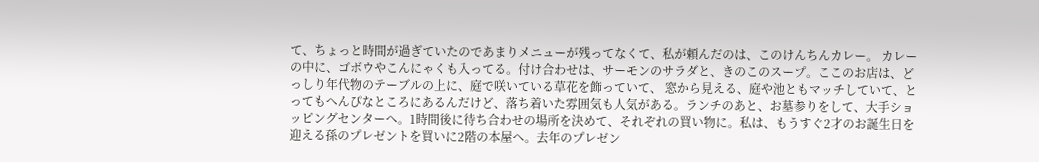て、ちょっと時間が過ぎていたのであまりメニューが残ってなくて、私が頼んだのは、このけんちんカレー。 カレーの中に、ゴボウやこんにゃくも入ってる。付け合わせは、サーモンのサラダと、きのこのスープ。ここのお店は、どっしり年代物のテーブルの上に、庭で咲いている草花を飾っていて、 窓から見える、庭や池ともマッチしていて、とってもへんぴなところにあるんだけど、落ち着いた雰囲気も人気がある。ランチのあと、お墓参りをして、大手ショッピングセンターへ。1時間後に待ち合わせの場所を決めて、それぞれの買い物に。私は、もうすぐ2才のお誕生日を迎える孫のプレゼントを買いに2階の本屋へ。去年のプレゼン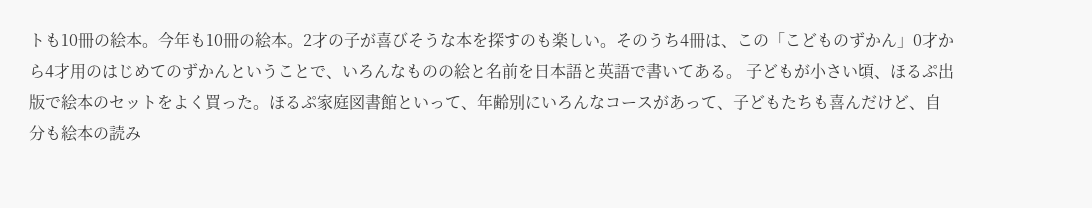トも10冊の絵本。今年も10冊の絵本。2才の子が喜びそうな本を探すのも楽しい。そのうち4冊は、この「こどものずかん」0才から4才用のはじめてのずかんということで、いろんなものの絵と名前を日本語と英語で書いてある。 子どもが小さい頃、ほるぷ出版で絵本のセットをよく買った。ほるぷ家庭図書館といって、年齢別にいろんなコースがあって、子どもたちも喜んだけど、自分も絵本の読み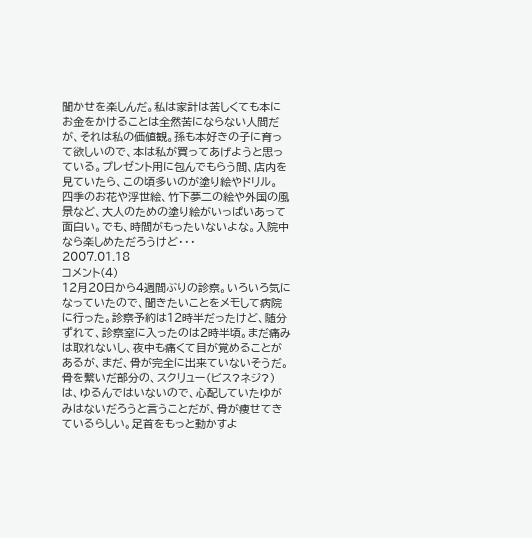聞かせを楽しんだ。私は家計は苦しくても本にお金をかけることは全然苦にならない人間だが、それは私の価値観。孫も本好きの子に育って欲しいので、本は私が買ってあげようと思っている。プレゼント用に包んでもらう間、店内を見ていたら、この頃多いのが塗り絵やドリル。 四季のお花や浮世絵、竹下夢二の絵や外国の風景など、大人のための塗り絵がいっぱいあって面白い。でも、時間がもったいないよな。入院中なら楽しめただろうけど・・・
2007.01.18
コメント(4)
12月20日から4週間ぶりの診察。いろいろ気になっていたので、聞きたいことをメモして病院に行った。診察予約は12時半だったけど、随分ずれて、診察室に入ったのは2時半頃。まだ痛みは取れないし、夜中も痛くて目が覚めることがあるが、まだ、骨が完全に出来ていないそうだ。骨を繋いだ部分の、スクリュー(ビス?ネジ?)は、ゆるんではいないので、心配していたゆがみはないだろうと言うことだが、骨が痩せてきているらしい。足首をもっと動かすよ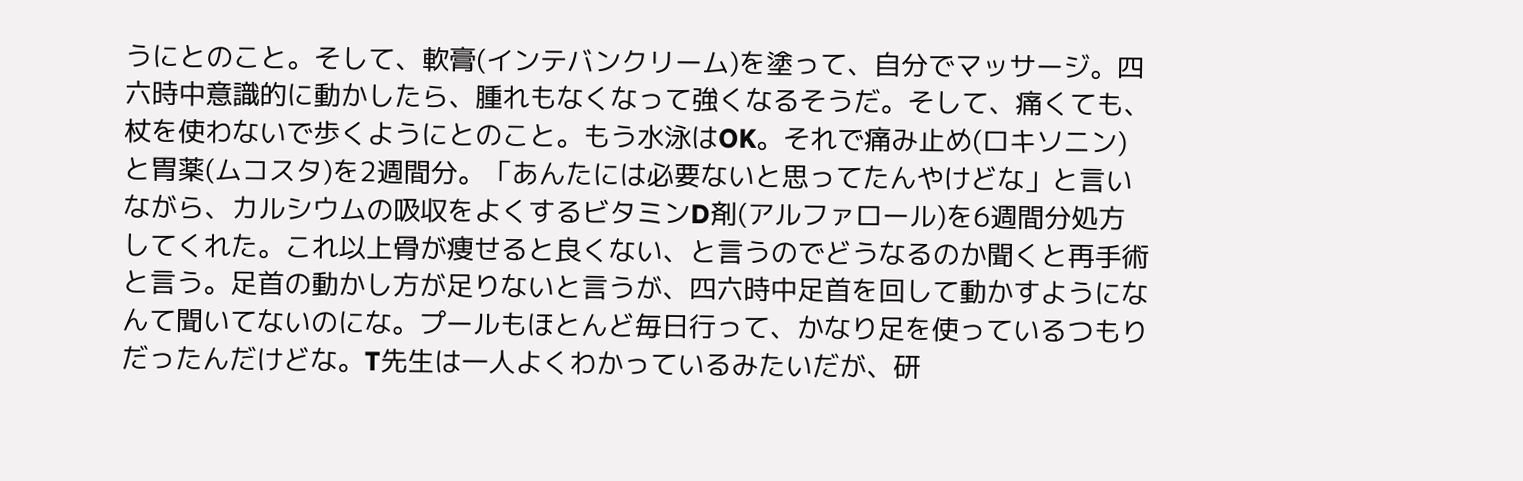うにとのこと。そして、軟膏(インテバンクリーム)を塗って、自分でマッサージ。四六時中意識的に動かしたら、腫れもなくなって強くなるそうだ。そして、痛くても、杖を使わないで歩くようにとのこと。もう水泳はOK。それで痛み止め(ロキソニン)と胃薬(ムコスタ)を2週間分。「あんたには必要ないと思ってたんやけどな」と言いながら、カルシウムの吸収をよくするビタミンD剤(アルファロール)を6週間分処方してくれた。これ以上骨が痩せると良くない、と言うのでどうなるのか聞くと再手術と言う。足首の動かし方が足りないと言うが、四六時中足首を回して動かすようになんて聞いてないのにな。プールもほとんど毎日行って、かなり足を使っているつもりだったんだけどな。T先生は一人よくわかっているみたいだが、研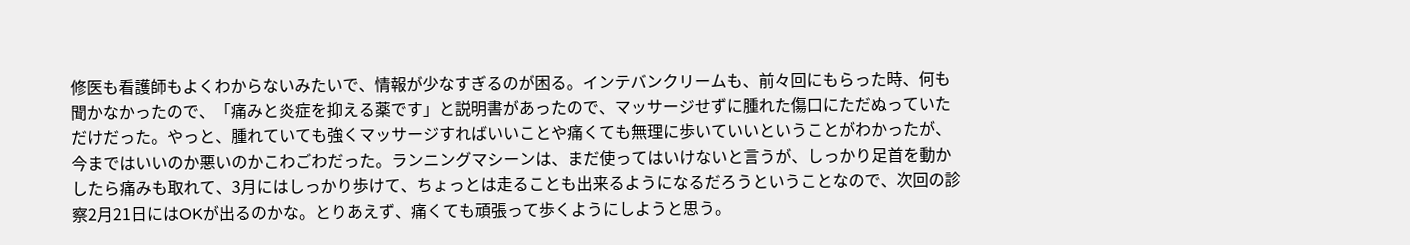修医も看護師もよくわからないみたいで、情報が少なすぎるのが困る。インテバンクリームも、前々回にもらった時、何も聞かなかったので、「痛みと炎症を抑える薬です」と説明書があったので、マッサージせずに腫れた傷口にただぬっていただけだった。やっと、腫れていても強くマッサージすればいいことや痛くても無理に歩いていいということがわかったが、今まではいいのか悪いのかこわごわだった。ランニングマシーンは、まだ使ってはいけないと言うが、しっかり足首を動かしたら痛みも取れて、3月にはしっかり歩けて、ちょっとは走ることも出来るようになるだろうということなので、次回の診察2月21日にはOKが出るのかな。とりあえず、痛くても頑張って歩くようにしようと思う。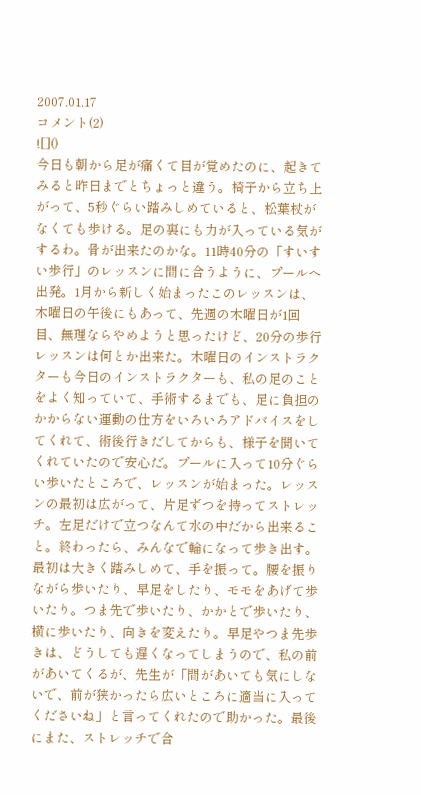2007.01.17
コメント(2)
![]()
今日も朝から足が痛くて目が覚めたのに、起きてみると昨日までとちょっと違う。椅子から立ち上がって、5秒ぐらい踏みしめていると、松葉杖がなくても歩ける。足の裏にも力が入っている気がするわ。骨が出来たのかな。11時40分の「すいすい歩行」のレッスンに間に合うように、プールへ出発。1月から新しく始まったこのレッスンは、木曜日の午後にもあって、先週の木曜日が1回目、無理ならやめようと思ったけど、20分の歩行レッスンは何とか出来た。木曜日のインストラクターも今日のインストラクターも、私の足のことをよく知っていて、手術するまでも、足に負担のかからない運動の仕方をいろいろアドバイスをしてくれて、術後行きだしてからも、様子を聞いてくれていたので安心だ。プールに入って10分ぐらい歩いたところで、レッスンが始まった。レッスンの最初は広がって、片足ずつを持ってストレッチ。左足だけで立つなんて水の中だから出来ること。終わったら、みんなで輪になって歩き出す。最初は大きく踏みしめて、手を振って。腰を振りながら歩いたり、早足をしたり、モモをあげて歩いたり。つま先で歩いたり、かかとで歩いたり、横に歩いたり、向きを変えたり。早足やつま先歩きは、どうしても遅くなってしまうので、私の前があいてくるが、先生が「間があいても気にしないで、前が狭かったら広いところに適当に入ってくださいね」と言ってくれたので助かった。最後にまた、ストレッチで合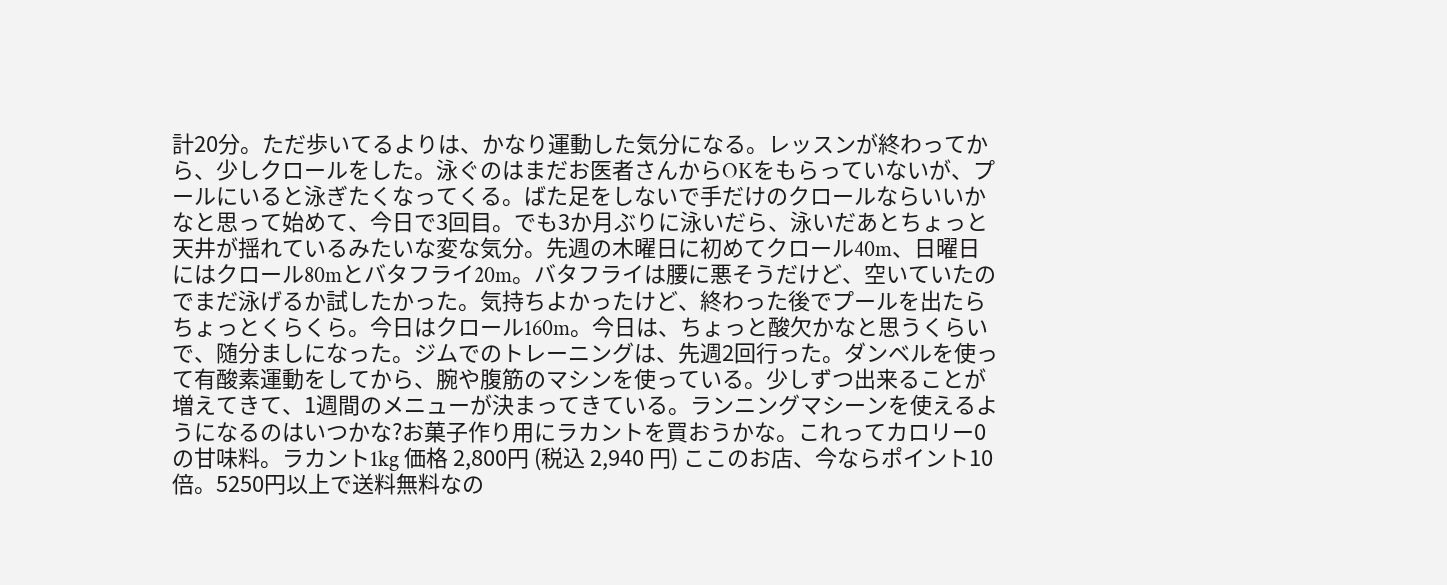計20分。ただ歩いてるよりは、かなり運動した気分になる。レッスンが終わってから、少しクロールをした。泳ぐのはまだお医者さんからOKをもらっていないが、プールにいると泳ぎたくなってくる。ばた足をしないで手だけのクロールならいいかなと思って始めて、今日で3回目。でも3か月ぶりに泳いだら、泳いだあとちょっと天井が揺れているみたいな変な気分。先週の木曜日に初めてクロール40m、日曜日にはクロール80mとバタフライ20m。バタフライは腰に悪そうだけど、空いていたのでまだ泳げるか試したかった。気持ちよかったけど、終わった後でプールを出たらちょっとくらくら。今日はクロール160m。今日は、ちょっと酸欠かなと思うくらいで、随分ましになった。ジムでのトレーニングは、先週2回行った。ダンベルを使って有酸素運動をしてから、腕や腹筋のマシンを使っている。少しずつ出来ることが増えてきて、1週間のメニューが決まってきている。ランニングマシーンを使えるようになるのはいつかな?お菓子作り用にラカントを買おうかな。これってカロリー0の甘味料。ラカント1kg 価格 2,800円 (税込 2,940 円) ここのお店、今ならポイント10倍。5250円以上で送料無料なの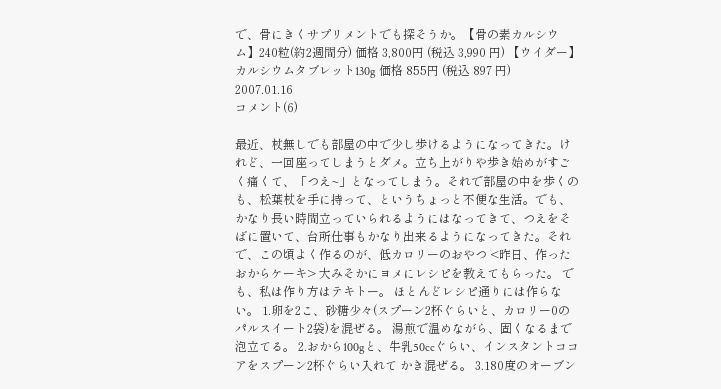で、骨にきくサプリメントでも探そうか。【骨の素カルシウム】240粒(約2週間分) 価格 3,800円 (税込 3,990 円) 【ウイダー】カルシウムタブレット130g 価格 855円 (税込 897 円)
2007.01.16
コメント(6)

最近、杖無しでも部屋の中で少し歩けるようになってきた。けれど、一回座ってしまうとダメ。立ち上がりや歩き始めがすごく痛くて、「つえ~」となってしまう。それで部屋の中を歩くのも、松葉杖を手に持って、というちょっと不便な生活。でも、かなり長い時間立っていられるようにはなってきて、つえをそばに置いて、台所仕事もかなり出来るようになってきた。それで、この頃よく作るのが、低カロリーのおやつ <昨日、作ったおからケーキ> 大みそかにヨメにレシピを教えてもらった。 でも、私は作り方はテキトー。 ほとんどレシピ通りには作らない。 1.卵を2こ、砂糖少々(スプーン2杯ぐらいと、カロリー0のパルスイート2袋)を混ぜる。 湯煎で温めながら、固くなるまで泡立てる。 2.おから100gと、牛乳50ccぐらい、インスタントココアをスプーン2杯ぐらい入れて かき混ぜる。 3.180度のオーブン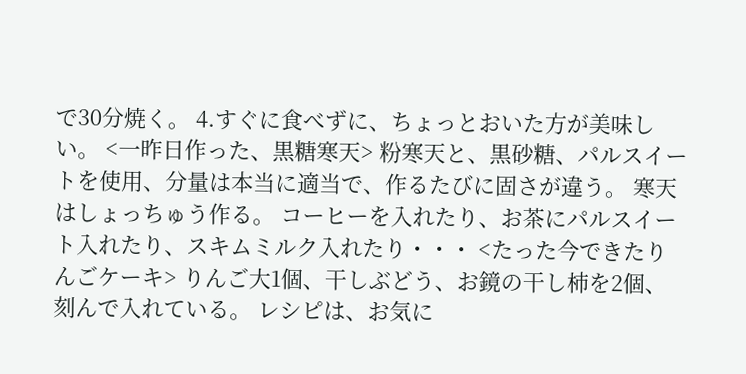で30分焼く。 4.すぐに食べずに、ちょっとおいた方が美味しい。 <一昨日作った、黒糖寒天> 粉寒天と、黒砂糖、パルスイートを使用、分量は本当に適当で、作るたびに固さが違う。 寒天はしょっちゅう作る。 コーヒーを入れたり、お茶にパルスイート入れたり、スキムミルク入れたり・・・ <たった今できたりんごケーキ> りんご大1個、干しぶどう、お鏡の干し柿を2個、刻んで入れている。 レシピは、お気に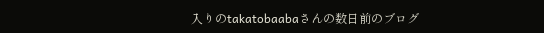入りのtakatobaabaさんの数日前のブログ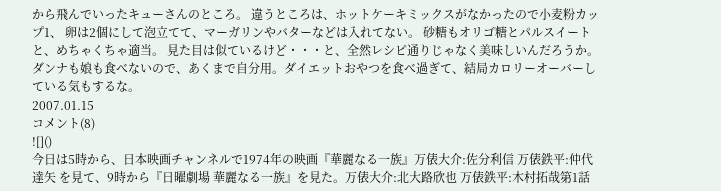から飛んでいったキューさんのところ。 違うところは、ホットケーキミックスがなかったので小麦粉カップ1、 卵は2個にして泡立てて、マーガリンやバターなどは入れてない。 砂糖もオリゴ糖とパルスイートと、めちゃくちゃ適当。 見た目は似ているけど・・・と、全然レシピ通りじゃなく美味しいんだろうか。ダンナも娘も食べないので、あくまで自分用。ダイエットおやつを食べ過ぎて、結局カロリーオーバーしている気もするな。
2007.01.15
コメント(8)
![]()
今日は5時から、日本映画チャンネルで1974年の映画『華麗なる一族』万俵大介:佐分利信 万俵鉄平:仲代達矢 を見て、9時から『日曜劇場 華麗なる一族』を見た。万俵大介:北大路欣也 万俵鉄平:木村拓哉第1話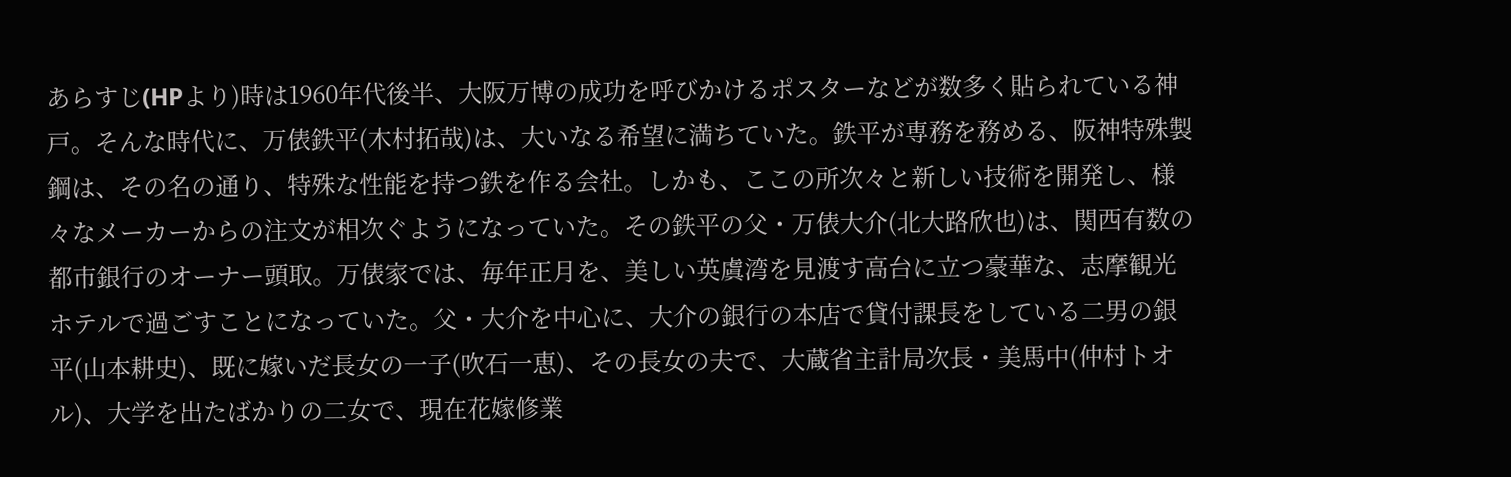あらすじ(HPより)時は1960年代後半、大阪万博の成功を呼びかけるポスターなどが数多く貼られている神戸。そんな時代に、万俵鉄平(木村拓哉)は、大いなる希望に満ちていた。鉄平が専務を務める、阪神特殊製鋼は、その名の通り、特殊な性能を持つ鉄を作る会社。しかも、ここの所次々と新しい技術を開発し、様々なメーカーからの注文が相次ぐようになっていた。その鉄平の父・万俵大介(北大路欣也)は、関西有数の都市銀行のオーナー頭取。万俵家では、毎年正月を、美しい英虞湾を見渡す高台に立つ豪華な、志摩観光ホテルで過ごすことになっていた。父・大介を中心に、大介の銀行の本店で貸付課長をしている二男の銀平(山本耕史)、既に嫁いだ長女の一子(吹石一恵)、その長女の夫で、大蔵省主計局次長・美馬中(仲村トオル)、大学を出たばかりの二女で、現在花嫁修業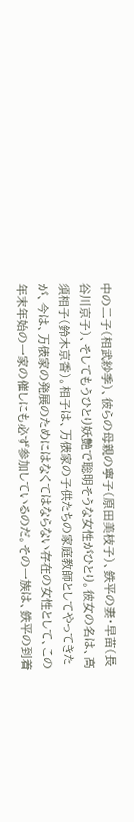中の二子(相武紗季)、彼らの母親の寧子(原田美枝子)、鉄平の妻・早苗(長谷川京子)、そしてもうひとり妖艶で聡明そうな女性がひとり。彼女の名は、高須相子(鈴木京香)。相子は、万俵家の子供たちの家庭教師としてやってきたが、今は、万俵家の発展のためにはなくてはならない存在の女性として、この年末年始の一家の催しにも必ず参加しているのだ。その一族は、鉄平の到着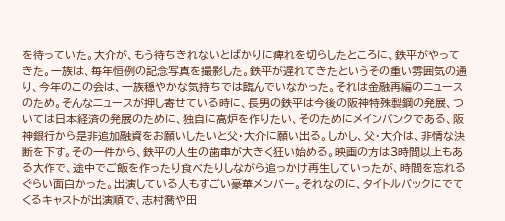を待っていた。大介が、もう待ちきれないとばかりに痺れを切らしたところに、鉄平がやってきた。一族は、毎年恒例の記念写真を撮影した。鉄平が遅れてきたというその重い雰囲気の通り、今年のこの会は、一族穏やかな気持ちでは臨んでいなかった。それは金融再編のニュースのため。そんなニュースが押し寄せている時に、長男の鉄平は今後の阪神特殊製鋼の発展、ついては日本経済の発展のために、独自に高炉を作りたい、そのためにメインバンクである、阪神銀行から是非追加融資をお願いしたいと父・大介に願い出る。しかし、父・大介は、非情な決断を下す。その一件から、鉄平の人生の歯車が大きく狂い始める。映画の方は3時間以上もある大作で、途中でご飯を作ったり食べたりしながら追っかけ再生していったが、時間を忘れるぐらい面白かった。出演している人もすごい豪華メンバー。それなのに、タイトルバックにでてくるキャストが出演順で、志村喬や田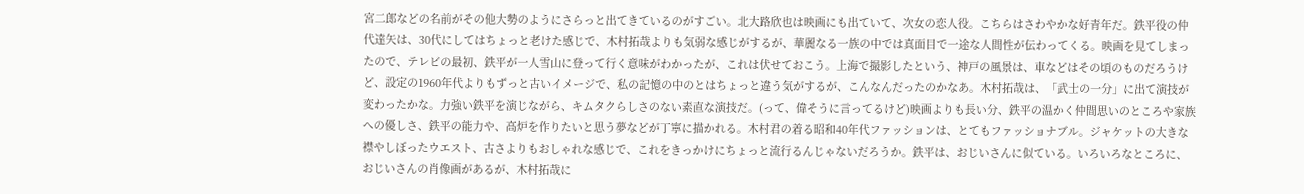宮二郎などの名前がその他大勢のようにさらっと出てきているのがすごい。北大路欣也は映画にも出ていて、次女の恋人役。こちらはさわやかな好青年だ。鉄平役の仲代達矢は、30代にしてはちょっと老けた感じで、木村拓哉よりも気弱な感じがするが、華麗なる一族の中では真面目で一途な人間性が伝わってくる。映画を見てしまったので、テレビの最初、鉄平が一人雪山に登って行く意味がわかったが、これは伏せておこう。上海で撮影したという、神戸の風景は、車などはその頃のものだろうけど、設定の1960年代よりもずっと古いイメージで、私の記憶の中のとはちょっと違う気がするが、こんなんだったのかなあ。木村拓哉は、「武士の一分」に出て演技が変わったかな。力強い鉄平を演じながら、キムタクらしさのない素直な演技だ。(って、偉そうに言ってるけど)映画よりも長い分、鉄平の温かく仲間思いのところや家族への優しさ、鉄平の能力や、高炉を作りたいと思う夢などが丁寧に描かれる。木村君の着る昭和40年代ファッションは、とてもファッショナブル。ジャケットの大きな襟やしぼったウエスト、古さよりもおしゃれな感じで、これをきっかけにちょっと流行るんじゃないだろうか。鉄平は、おじいさんに似ている。いろいろなところに、おじいさんの肖像画があるが、木村拓哉に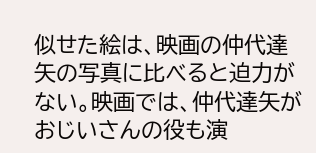似せた絵は、映画の仲代達矢の写真に比べると迫力がない。映画では、仲代達矢がおじいさんの役も演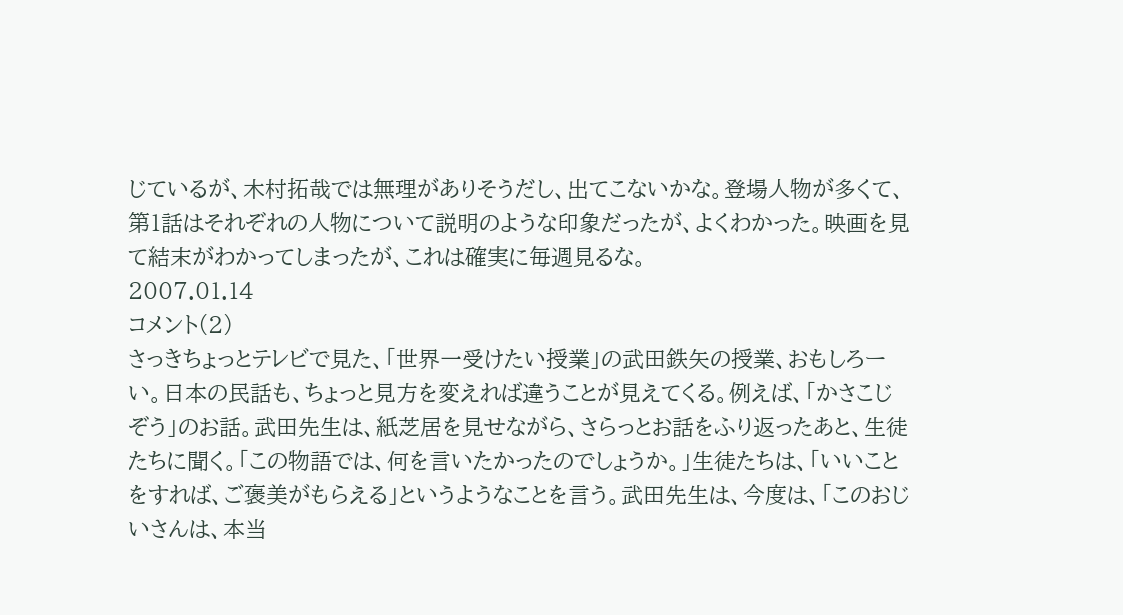じているが、木村拓哉では無理がありそうだし、出てこないかな。登場人物が多くて、第1話はそれぞれの人物について説明のような印象だったが、よくわかった。映画を見て結末がわかってしまったが、これは確実に毎週見るな。
2007.01.14
コメント(2)
さっきちょっとテレビで見た、「世界一受けたい授業」の武田鉄矢の授業、おもしろーい。日本の民話も、ちょっと見方を変えれば違うことが見えてくる。例えば、「かさこじぞう」のお話。武田先生は、紙芝居を見せながら、さらっとお話をふり返ったあと、生徒たちに聞く。「この物語では、何を言いたかったのでしょうか。」生徒たちは、「いいことをすれば、ご褒美がもらえる」というようなことを言う。武田先生は、今度は、「このおじいさんは、本当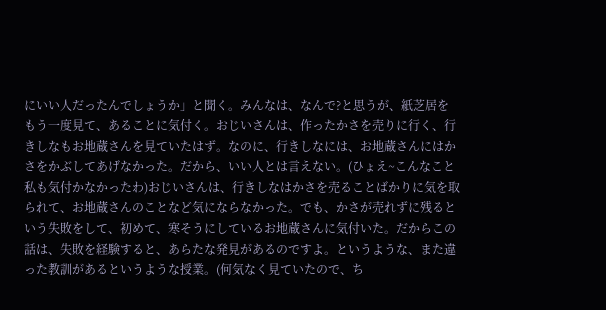にいい人だったんでしょうか」と聞く。みんなは、なんで?と思うが、紙芝居をもう一度見て、あることに気付く。おじいさんは、作ったかさを売りに行く、行きしなもお地蔵さんを見ていたはず。なのに、行きしなには、お地蔵さんにはかさをかぶしてあげなかった。だから、いい人とは言えない。(ひょえ~こんなこと私も気付かなかったわ)おじいさんは、行きしなはかさを売ることばかりに気を取られて、お地蔵さんのことなど気にならなかった。でも、かさが売れずに残るという失敗をして、初めて、寒そうにしているお地蔵さんに気付いた。だからこの話は、失敗を経験すると、あらたな発見があるのですよ。というような、また違った教訓があるというような授業。(何気なく見ていたので、ち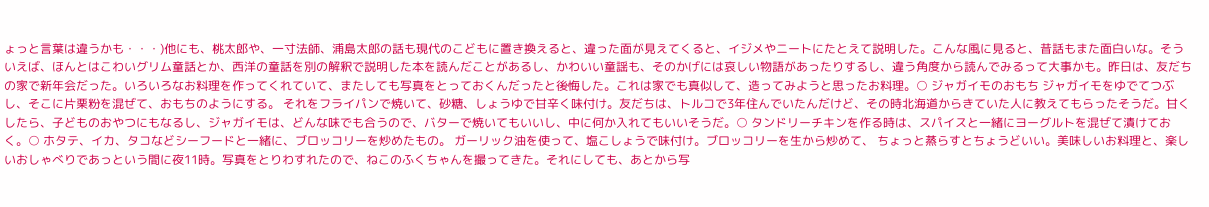ょっと言葉は違うかも・・・)他にも、桃太郎や、一寸法師、浦島太郎の話も現代のこどもに置き換えると、違った面が見えてくると、イジメやニートにたとえて説明した。こんな風に見ると、昔話もまた面白いな。そういえば、ほんとはこわいグリム童話とか、西洋の童話を別の解釈で説明した本を読んだことがあるし、かわいい童謡も、そのかげには哀しい物語があったりするし、違う角度から読んでみるって大事かも。昨日は、友だちの家で新年会だった。いろいろなお料理を作ってくれていて、またしても写真をとっておくんだったと後悔した。これは家でも真似して、造ってみようと思ったお料理。○ ジャガイモのおもち ジャガイモをゆでてつぶし、そこに片栗粉を混ぜて、おもちのようにする。 それをフライパンで焼いて、砂糖、しょうゆで甘辛く味付け。友だちは、トルコで3年住んでいたんだけど、その時北海道からきていた人に教えてもらったそうだ。甘くしたら、子どものおやつにもなるし、ジャガイモは、どんな味でも合うので、バターで焼いてもいいし、中に何か入れてもいいそうだ。○ タンドリーチキンを作る時は、スパイスと一緒にヨーグルトを混ぜて漬けておく。○ ホタテ、イカ、タコなどシーフードと一緒に、ブロッコリーを炒めたもの。 ガーリック油を使って、塩こしょうで味付け。ブロッコリーを生から炒めて、 ちょっと蒸らすとちょうどいい。美味しいお料理と、楽しいおしゃべりであっという間に夜11時。写真をとりわすれたので、ねこのふくちゃんを撮ってきた。それにしても、あとから写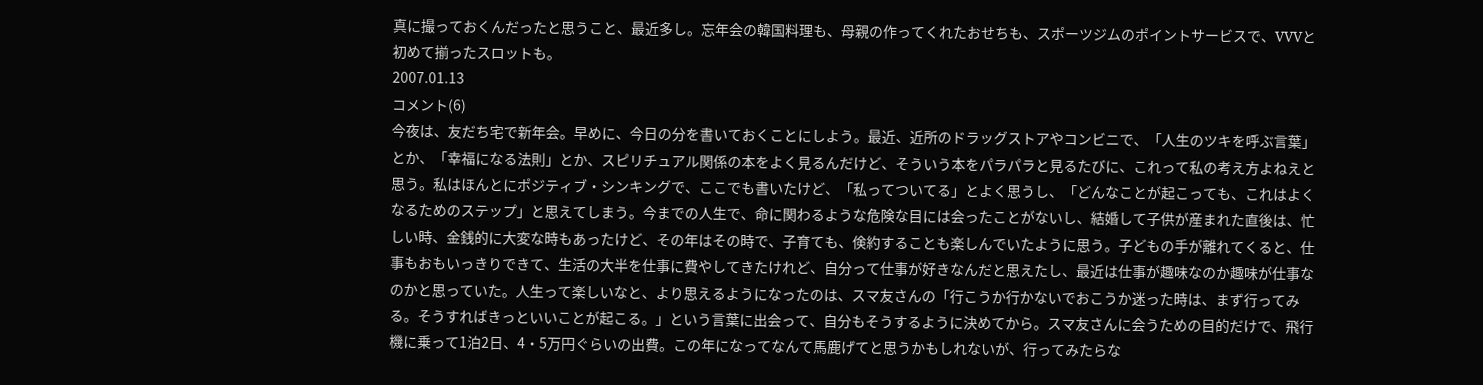真に撮っておくんだったと思うこと、最近多し。忘年会の韓国料理も、母親の作ってくれたおせちも、スポーツジムのポイントサービスで、VVVと初めて揃ったスロットも。
2007.01.13
コメント(6)
今夜は、友だち宅で新年会。早めに、今日の分を書いておくことにしよう。最近、近所のドラッグストアやコンビニで、「人生のツキを呼ぶ言葉」とか、「幸福になる法則」とか、スピリチュアル関係の本をよく見るんだけど、そういう本をパラパラと見るたびに、これって私の考え方よねえと思う。私はほんとにポジティブ・シンキングで、ここでも書いたけど、「私ってついてる」とよく思うし、「どんなことが起こっても、これはよくなるためのステップ」と思えてしまう。今までの人生で、命に関わるような危険な目には会ったことがないし、結婚して子供が産まれた直後は、忙しい時、金銭的に大変な時もあったけど、その年はその時で、子育ても、倹約することも楽しんでいたように思う。子どもの手が離れてくると、仕事もおもいっきりできて、生活の大半を仕事に費やしてきたけれど、自分って仕事が好きなんだと思えたし、最近は仕事が趣味なのか趣味が仕事なのかと思っていた。人生って楽しいなと、より思えるようになったのは、スマ友さんの「行こうか行かないでおこうか迷った時は、まず行ってみる。そうすればきっといいことが起こる。」という言葉に出会って、自分もそうするように決めてから。スマ友さんに会うための目的だけで、飛行機に乗って1泊2日、4・5万円ぐらいの出費。この年になってなんて馬鹿げてと思うかもしれないが、行ってみたらな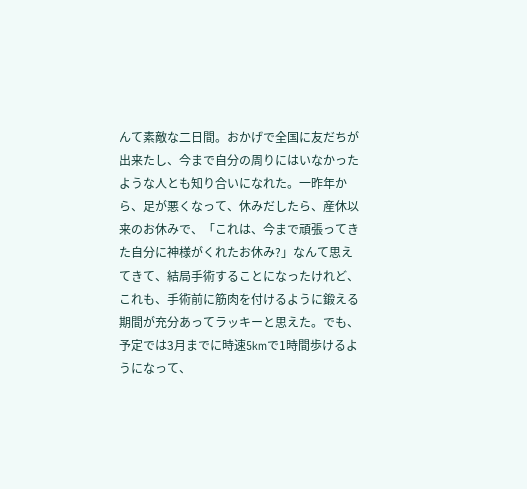んて素敵な二日間。おかげで全国に友だちが出来たし、今まで自分の周りにはいなかったような人とも知り合いになれた。一昨年から、足が悪くなって、休みだしたら、産休以来のお休みで、「これは、今まで頑張ってきた自分に神様がくれたお休み?」なんて思えてきて、結局手術することになったけれど、これも、手術前に筋肉を付けるように鍛える期間が充分あってラッキーと思えた。でも、予定では3月までに時速5kmで1時間歩けるようになって、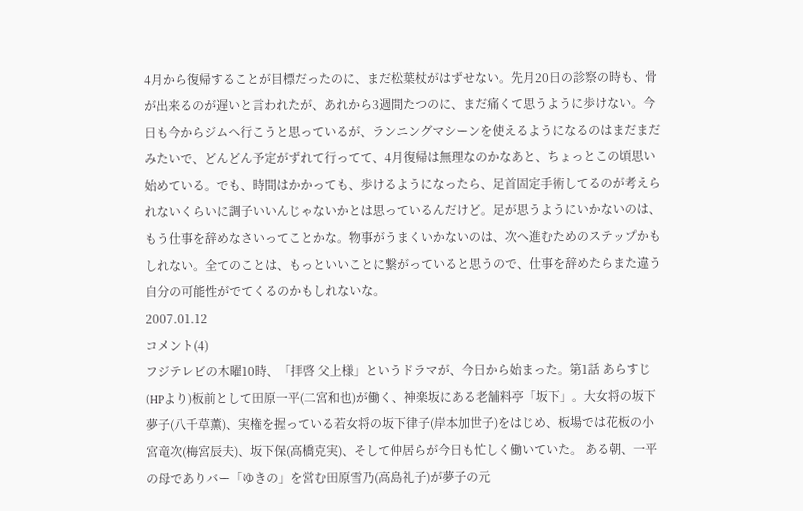4月から復帰することが目標だったのに、まだ松葉杖がはずせない。先月20日の診察の時も、骨が出来るのが遅いと言われたが、あれから3週間たつのに、まだ痛くて思うように歩けない。今日も今からジムへ行こうと思っているが、ランニングマシーンを使えるようになるのはまだまだみたいで、どんどん予定がずれて行ってて、4月復帰は無理なのかなあと、ちょっとこの頃思い始めている。でも、時間はかかっても、歩けるようになったら、足首固定手術してるのが考えられないくらいに調子いいんじゃないかとは思っているんだけど。足が思うようにいかないのは、もう仕事を辞めなさいってことかな。物事がうまくいかないのは、次へ進むためのステップかもしれない。全てのことは、もっといいことに繋がっていると思うので、仕事を辞めたらまた違う自分の可能性がでてくるのかもしれないな。
2007.01.12
コメント(4)
フジテレビの木曜10時、「拝啓 父上様」というドラマが、今日から始まった。第1話 あらすじ(HPより)板前として田原一平(二宮和也)が働く、神楽坂にある老舗料亭「坂下」。大女将の坂下夢子(八千草薫)、実権を握っている若女将の坂下律子(岸本加世子)をはじめ、板場では花板の小宮竜次(梅宮辰夫)、坂下保(高橋克実)、そして仲居らが今日も忙しく働いていた。 ある朝、一平の母でありバー「ゆきの」を営む田原雪乃(高島礼子)が夢子の元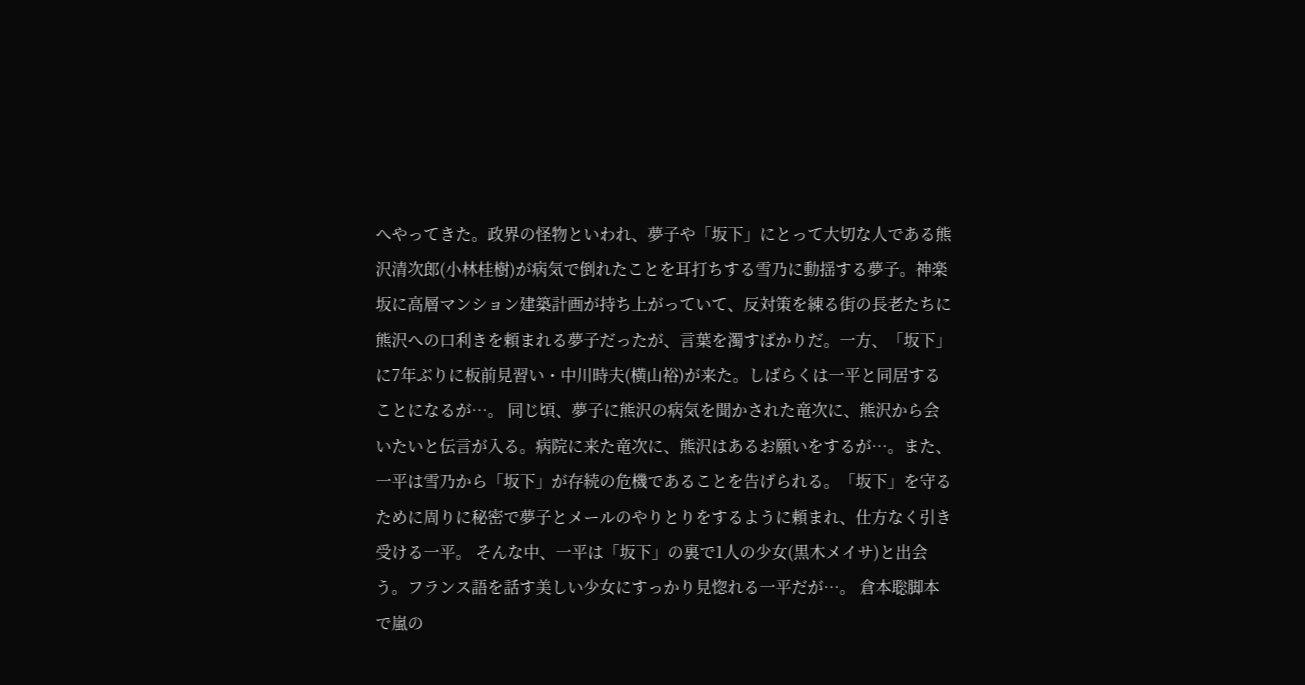へやってきた。政界の怪物といわれ、夢子や「坂下」にとって大切な人である熊沢清次郎(小林桂樹)が病気で倒れたことを耳打ちする雪乃に動揺する夢子。神楽坂に高層マンション建築計画が持ち上がっていて、反対策を練る街の長老たちに熊沢への口利きを頼まれる夢子だったが、言葉を濁すばかりだ。一方、「坂下」に7年ぶりに板前見習い・中川時夫(横山裕)が来た。しばらくは一平と同居することになるが…。 同じ頃、夢子に熊沢の病気を聞かされた竜次に、熊沢から会いたいと伝言が入る。病院に来た竜次に、熊沢はあるお願いをするが…。また、一平は雪乃から「坂下」が存続の危機であることを告げられる。「坂下」を守るために周りに秘密で夢子とメールのやりとりをするように頼まれ、仕方なく引き受ける一平。 そんな中、一平は「坂下」の裏で1人の少女(黒木メイサ)と出会う。フランス語を話す美しい少女にすっかり見惚れる一平だが…。 倉本聡脚本で嵐の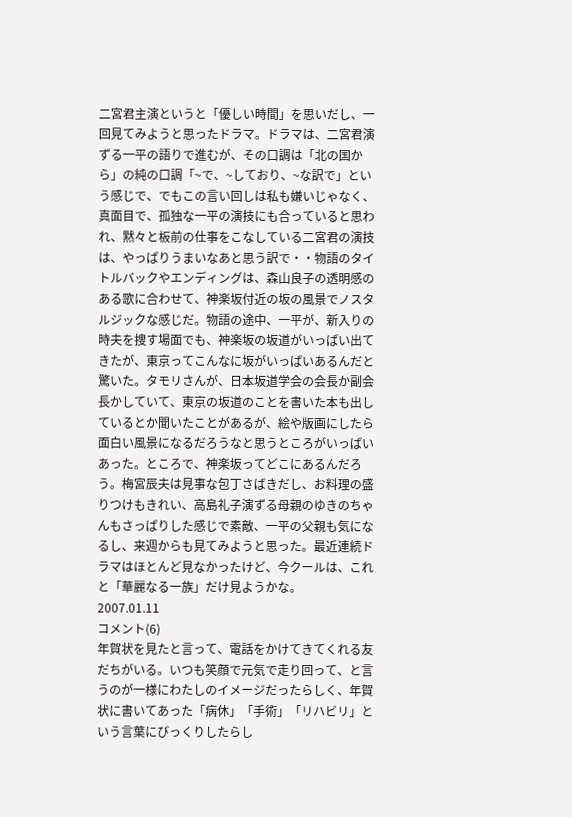二宮君主演というと「優しい時間」を思いだし、一回見てみようと思ったドラマ。ドラマは、二宮君演ずる一平の語りで進むが、その口調は「北の国から」の純の口調「~で、~しており、~な訳で」という感じで、でもこの言い回しは私も嫌いじゃなく、真面目で、孤独な一平の演技にも合っていると思われ、黙々と板前の仕事をこなしている二宮君の演技は、やっぱりうまいなあと思う訳で・・物語のタイトルバックやエンディングは、森山良子の透明感のある歌に合わせて、神楽坂付近の坂の風景でノスタルジックな感じだ。物語の途中、一平が、新入りの時夫を捜す場面でも、神楽坂の坂道がいっぱい出てきたが、東京ってこんなに坂がいっぱいあるんだと驚いた。タモリさんが、日本坂道学会の会長か副会長かしていて、東京の坂道のことを書いた本も出しているとか聞いたことがあるが、絵や版画にしたら面白い風景になるだろうなと思うところがいっぱいあった。ところで、神楽坂ってどこにあるんだろう。梅宮辰夫は見事な包丁さばきだし、お料理の盛りつけもきれい、高島礼子演ずる母親のゆきのちゃんもさっぱりした感じで素敵、一平の父親も気になるし、来週からも見てみようと思った。最近連続ドラマはほとんど見なかったけど、今クールは、これと「華麗なる一族」だけ見ようかな。
2007.01.11
コメント(6)
年賀状を見たと言って、電話をかけてきてくれる友だちがいる。いつも笑顔で元気で走り回って、と言うのが一様にわたしのイメージだったらしく、年賀状に書いてあった「病休」「手術」「リハビリ」という言葉にびっくりしたらし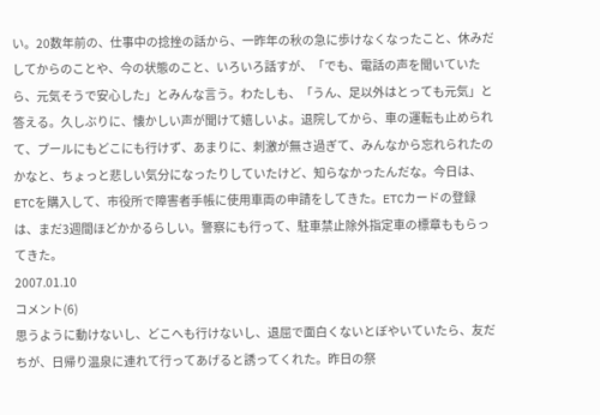い。20数年前の、仕事中の捻挫の話から、一昨年の秋の急に歩けなくなったこと、休みだしてからのことや、今の状態のこと、いろいろ話すが、「でも、電話の声を聞いていたら、元気そうで安心した」とみんな言う。わたしも、「うん、足以外はとっても元気」と答える。久しぶりに、懐かしい声が聞けて嬉しいよ。退院してから、車の運転も止められて、プールにもどこにも行けず、あまりに、刺激が無さ過ぎて、みんなから忘れられたのかなと、ちょっと悲しい気分になったりしていたけど、知らなかったんだな。今日は、ETCを購入して、市役所で障害者手帳に使用車両の申請をしてきた。ETCカードの登録は、まだ3週間ほどかかるらしい。警察にも行って、駐車禁止除外指定車の標章ももらってきた。
2007.01.10
コメント(6)
思うように動けないし、どこへも行けないし、退屈で面白くないとぼやいていたら、友だちが、日帰り温泉に連れて行ってあげると誘ってくれた。昨日の祭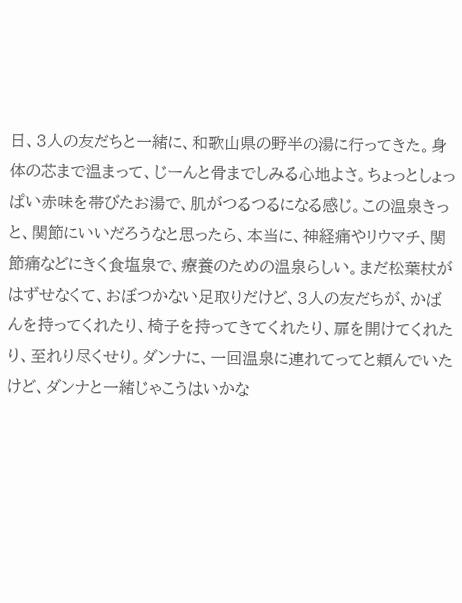日、3人の友だちと一緒に、和歌山県の野半の湯に行ってきた。身体の芯まで温まって、じーんと骨までしみる心地よさ。ちょっとしょっぱい赤味を帯びたお湯で、肌がつるつるになる感じ。この温泉きっと、関節にいいだろうなと思ったら、本当に、神経痛やリウマチ、関節痛などにきく食塩泉で、療養のための温泉らしい。まだ松葉杖がはずせなくて、おぼつかない足取りだけど、3人の友だちが、かばんを持ってくれたり、椅子を持ってきてくれたり、扉を開けてくれたり、至れり尽くせり。ダンナに、一回温泉に連れてってと頼んでいたけど、ダンナと一緒じゃこうはいかな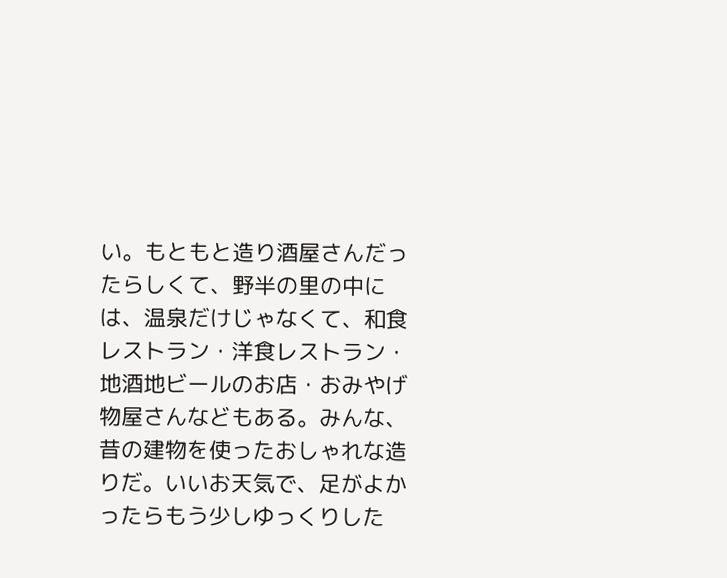い。もともと造り酒屋さんだったらしくて、野半の里の中には、温泉だけじゃなくて、和食レストラン・洋食レストラン・地酒地ビールのお店・おみやげ物屋さんなどもある。みんな、昔の建物を使ったおしゃれな造りだ。いいお天気で、足がよかったらもう少しゆっくりした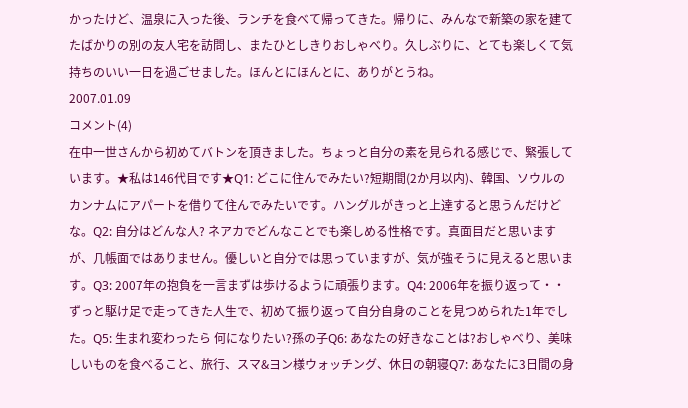かったけど、温泉に入った後、ランチを食べて帰ってきた。帰りに、みんなで新築の家を建てたばかりの別の友人宅を訪問し、またひとしきりおしゃべり。久しぶりに、とても楽しくて気持ちのいい一日を過ごせました。ほんとにほんとに、ありがとうね。
2007.01.09
コメント(4)
在中一世さんから初めてバトンを頂きました。ちょっと自分の素を見られる感じで、緊張しています。★私は146代目です★Q1: どこに住んでみたい?短期間(2か月以内)、韓国、ソウルのカンナムにアパートを借りて住んでみたいです。ハングルがきっと上達すると思うんだけどな。Q2: 自分はどんな人? ネアカでどんなことでも楽しめる性格です。真面目だと思いますが、几帳面ではありません。優しいと自分では思っていますが、気が強そうに見えると思います。Q3: 2007年の抱負を一言まずは歩けるように頑張ります。Q4: 2006年を振り返って・・ずっと駆け足で走ってきた人生で、初めて振り返って自分自身のことを見つめられた1年でした。Q5: 生まれ変わったら 何になりたい?孫の子Q6: あなたの好きなことは?おしゃべり、美味しいものを食べること、旅行、スマ&ヨン様ウォッチング、休日の朝寝Q7: あなたに3日間の身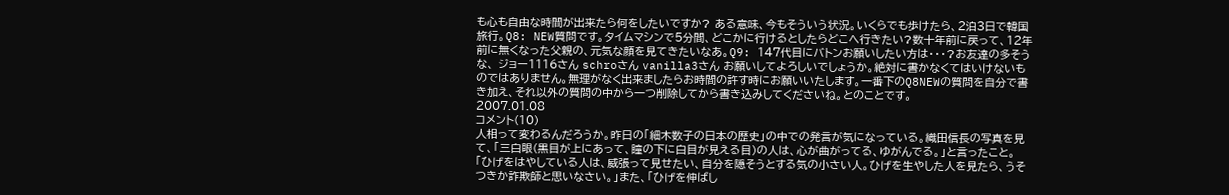も心も自由な時間が出来たら何をしたいですか? ある意味、今もそういう状況。いくらでも歩けたら、2泊3日で韓国旅行。Q8: NEW質問です。タイムマシンで5分間、どこかに行けるとしたらどこへ行きたい?数十年前に戻って、12年前に無くなった父親の、元気な顔を見てきたいなあ。Q9: 147代目にバトンお願いしたい方は・・・?お友達の多そうな、 ジョー1116さん schroさん vanilla3さん お願いしてよろしいでしょうか。絶対に書かなくてはいけないものではありません。無理がなく出来ましたらお時間の許す時にお願いいたします。一番下のQ8NEWの質問を自分で書き加え、それ以外の質問の中から一つ削除してから書き込みしてくださいね。とのことです。
2007.01.08
コメント(10)
人相って変わるんだろうか。昨日の「細木数子の日本の歴史」の中での発言が気になっている。織田信長の写真を見て、「三白眼(黒目が上にあって、瞳の下に白目が見える目)の人は、心が曲がってる、ゆがんでる。」と言ったこと。「ひげをはやしている人は、威張って見せたい、自分を隠そうとする気の小さい人。ひげを生やした人を見たら、うそつきか詐欺師と思いなさい。」また、「ひげを伸ばし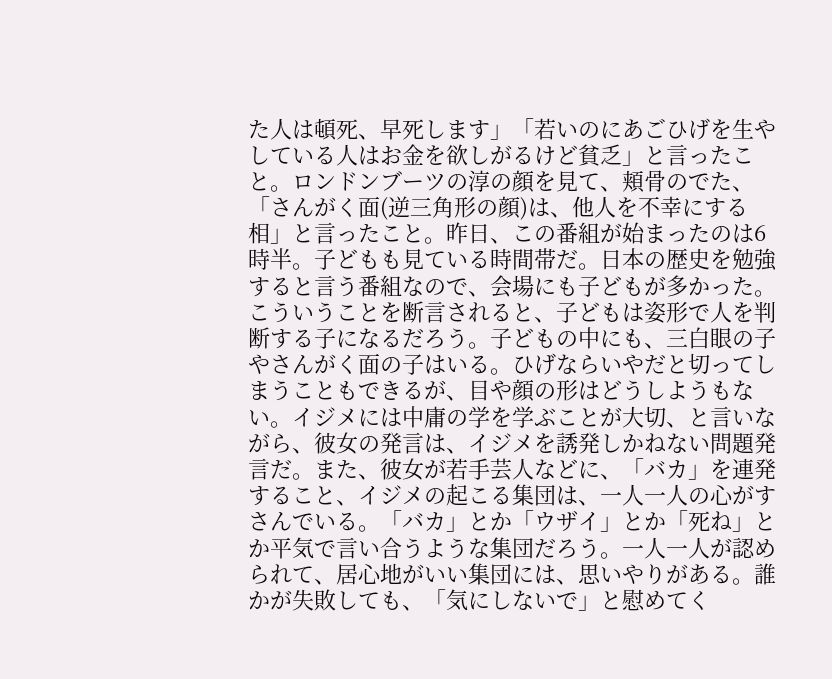た人は頓死、早死します」「若いのにあごひげを生やしている人はお金を欲しがるけど貧乏」と言ったこと。ロンドンブーツの淳の顔を見て、頬骨のでた、「さんがく面(逆三角形の顔)は、他人を不幸にする相」と言ったこと。昨日、この番組が始まったのは6時半。子どもも見ている時間帯だ。日本の歴史を勉強すると言う番組なので、会場にも子どもが多かった。こういうことを断言されると、子どもは姿形で人を判断する子になるだろう。子どもの中にも、三白眼の子やさんがく面の子はいる。ひげならいやだと切ってしまうこともできるが、目や顔の形はどうしようもない。イジメには中庸の学を学ぶことが大切、と言いながら、彼女の発言は、イジメを誘発しかねない問題発言だ。また、彼女が若手芸人などに、「バカ」を連発すること、イジメの起こる集団は、一人一人の心がすさんでいる。「バカ」とか「ウザイ」とか「死ね」とか平気で言い合うような集団だろう。一人一人が認められて、居心地がいい集団には、思いやりがある。誰かが失敗しても、「気にしないで」と慰めてく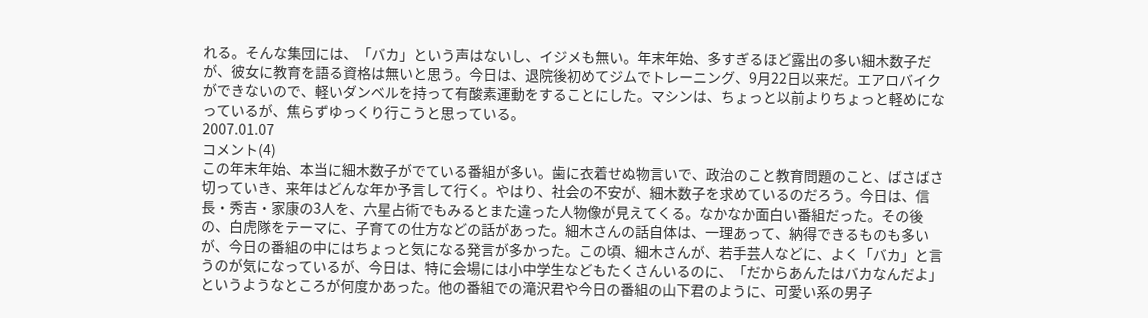れる。そんな集団には、「バカ」という声はないし、イジメも無い。年末年始、多すぎるほど露出の多い細木数子だが、彼女に教育を語る資格は無いと思う。今日は、退院後初めてジムでトレーニング、9月22日以来だ。エアロバイクができないので、軽いダンベルを持って有酸素運動をすることにした。マシンは、ちょっと以前よりちょっと軽めになっているが、焦らずゆっくり行こうと思っている。
2007.01.07
コメント(4)
この年末年始、本当に細木数子がでている番組が多い。歯に衣着せぬ物言いで、政治のこと教育問題のこと、ばさばさ切っていき、来年はどんな年か予言して行く。やはり、社会の不安が、細木数子を求めているのだろう。今日は、信長・秀吉・家康の3人を、六星占術でもみるとまた違った人物像が見えてくる。なかなか面白い番組だった。その後の、白虎隊をテーマに、子育ての仕方などの話があった。細木さんの話自体は、一理あって、納得できるものも多いが、今日の番組の中にはちょっと気になる発言が多かった。この頃、細木さんが、若手芸人などに、よく「バカ」と言うのが気になっているが、今日は、特に会場には小中学生などもたくさんいるのに、「だからあんたはバカなんだよ」というようなところが何度かあった。他の番組での滝沢君や今日の番組の山下君のように、可愛い系の男子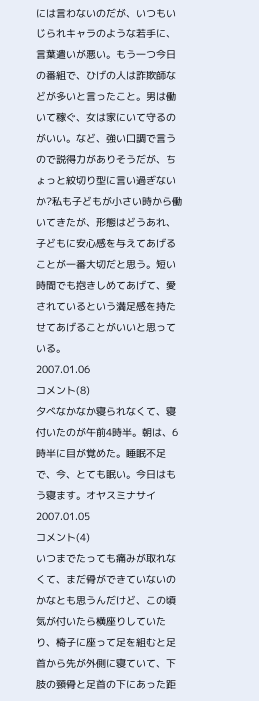には言わないのだが、いつもいじられキャラのような若手に、言葉遣いが悪い。もう一つ今日の番組で、ひげの人は詐欺師などが多いと言ったこと。男は働いて稼ぐ、女は家にいて守るのがいい。など、強い口調で言うので説得力がありそうだが、ちょっと紋切り型に言い過ぎないか?私も子どもが小さい時から働いてきたが、形態はどうあれ、子どもに安心感を与えてあげることが一番大切だと思う。短い時間でも抱きしめてあげて、愛されているという満足感を持たせてあげることがいいと思っている。
2007.01.06
コメント(8)
夕べなかなか寝られなくて、寝付いたのが午前4時半。朝は、6時半に目が覚めた。睡眠不足で、今、とても眠い。今日はもう寝ます。オヤスミナサイ
2007.01.05
コメント(4)
いつまでたっても痛みが取れなくて、まだ骨ができていないのかなとも思うんだけど、この頃気が付いたら横座りしていたり、椅子に座って足を組むと足首から先が外側に寝ていて、下肢の頸骨と足首の下にあった距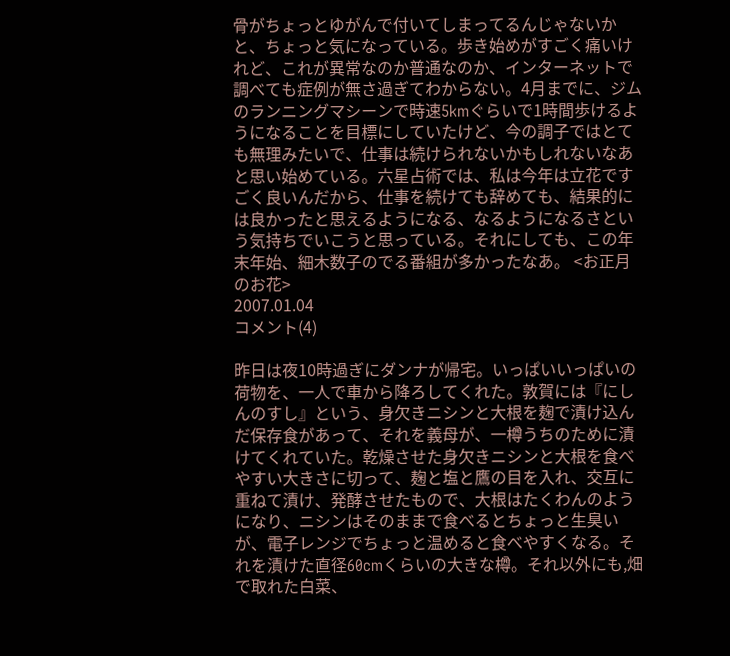骨がちょっとゆがんで付いてしまってるんじゃないかと、ちょっと気になっている。歩き始めがすごく痛いけれど、これが異常なのか普通なのか、インターネットで調べても症例が無さ過ぎてわからない。4月までに、ジムのランニングマシーンで時速5kmぐらいで1時間歩けるようになることを目標にしていたけど、今の調子ではとても無理みたいで、仕事は続けられないかもしれないなあと思い始めている。六星占術では、私は今年は立花ですごく良いんだから、仕事を続けても辞めても、結果的には良かったと思えるようになる、なるようになるさという気持ちでいこうと思っている。それにしても、この年末年始、細木数子のでる番組が多かったなあ。 <お正月のお花>
2007.01.04
コメント(4)

昨日は夜10時過ぎにダンナが帰宅。いっぱいいっぱいの荷物を、一人で車から降ろしてくれた。敦賀には『にしんのすし』という、身欠きニシンと大根を麹で漬け込んだ保存食があって、それを義母が、一樽うちのために漬けてくれていた。乾燥させた身欠きニシンと大根を食べやすい大きさに切って、麹と塩と鷹の目を入れ、交互に重ねて漬け、発酵させたもので、大根はたくわんのようになり、ニシンはそのままで食べるとちょっと生臭いが、電子レンジでちょっと温めると食べやすくなる。それを漬けた直径60cmくらいの大きな樽。それ以外にも,畑で取れた白菜、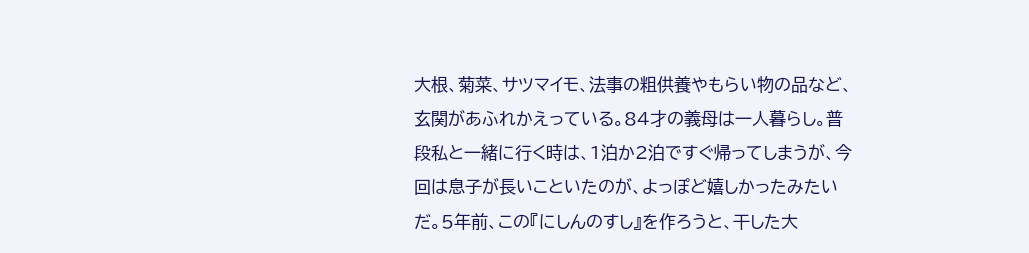大根、菊菜、サツマイモ、法事の粗供養やもらい物の品など、玄関があふれかえっている。84才の義母は一人暮らし。普段私と一緒に行く時は、1泊か2泊ですぐ帰ってしまうが、今回は息子が長いこといたのが、よっぽど嬉しかったみたいだ。5年前、この『にしんのすし』を作ろうと、干した大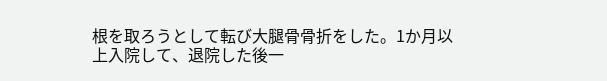根を取ろうとして転び大腿骨骨折をした。1か月以上入院して、退院した後一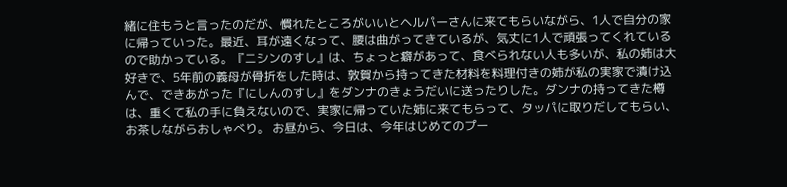緒に住もうと言ったのだが、慣れたところがいいとヘルパーさんに来てもらいながら、1人で自分の家に帰っていった。最近、耳が遠くなって、腰は曲がってきているが、気丈に1人で頑張ってくれているので助かっている。『ニシンのすし』は、ちょっと癖があって、食べられない人も多いが、私の姉は大好きで、5年前の義母が骨折をした時は、敦賀から持ってきた材料を料理付きの姉が私の実家で漬け込んで、できあがった『にしんのすし』をダンナのきょうだいに送ったりした。ダンナの持ってきた樽は、重くて私の手に負えないので、実家に帰っていた姉に来てもらって、タッパに取りだしてもらい、お茶しながらおしゃべり。 お昼から、今日は、今年はじめてのプー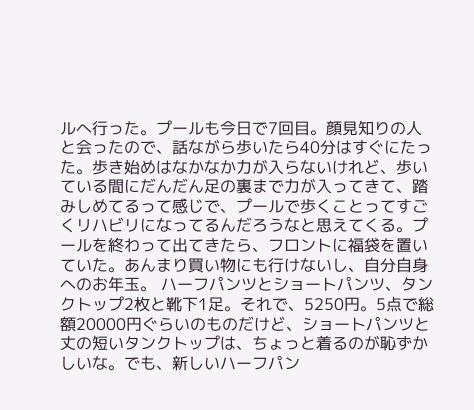ルへ行った。プールも今日で7回目。顔見知りの人と会ったので、話ながら歩いたら40分はすぐにたった。歩き始めはなかなか力が入らないけれど、歩いている間にだんだん足の裏まで力が入ってきて、踏みしめてるって感じで、プールで歩くことってすごくリハビリになってるんだろうなと思えてくる。プールを終わって出てきたら、フロントに福袋を置いていた。あんまり買い物にも行けないし、自分自身へのお年玉。 ハーフパンツとショートパンツ、タンクトップ2枚と靴下1足。それで、5250円。5点で総額20000円ぐらいのものだけど、ショートパンツと丈の短いタンクトップは、ちょっと着るのが恥ずかしいな。でも、新しいハーフパン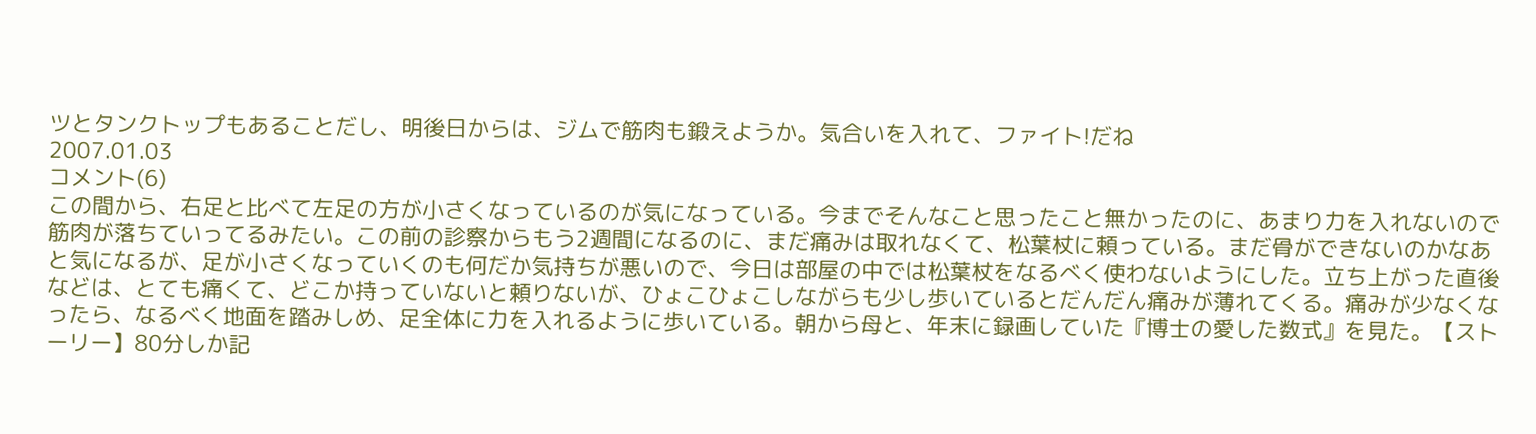ツとタンクトップもあることだし、明後日からは、ジムで筋肉も鍛えようか。気合いを入れて、ファイト!だね
2007.01.03
コメント(6)
この間から、右足と比べて左足の方が小さくなっているのが気になっている。今までそんなこと思ったこと無かったのに、あまり力を入れないので筋肉が落ちていってるみたい。この前の診察からもう2週間になるのに、まだ痛みは取れなくて、松葉杖に頼っている。まだ骨ができないのかなあと気になるが、足が小さくなっていくのも何だか気持ちが悪いので、今日は部屋の中では松葉杖をなるべく使わないようにした。立ち上がった直後などは、とても痛くて、どこか持っていないと頼りないが、ひょこひょこしながらも少し歩いているとだんだん痛みが薄れてくる。痛みが少なくなったら、なるべく地面を踏みしめ、足全体に力を入れるように歩いている。朝から母と、年末に録画していた『博士の愛した数式』を見た。【ストーリー】80分しか記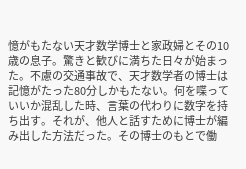憶がもたない天才数学博士と家政婦とその10歳の息子。驚きと歓びに満ちた日々が始まった。不慮の交通事故で、天才数学者の博士は記憶がたった80分しかもたない。何を喋っていいか混乱した時、言葉の代わりに数字を持ち出す。それが、他人と話すために博士が編み出した方法だった。その博士のもとで働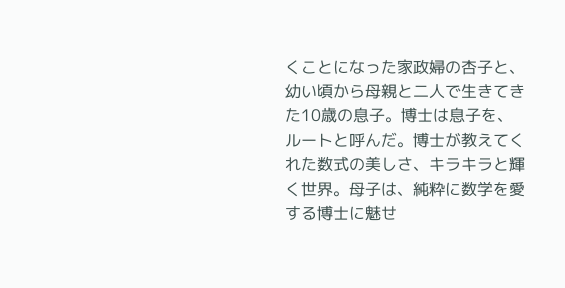くことになった家政婦の杏子と、幼い頃から母親と二人で生きてきた10歳の息子。博士は息子を、ルートと呼んだ。博士が教えてくれた数式の美しさ、キラキラと輝く世界。母子は、純粋に数学を愛する博士に魅せ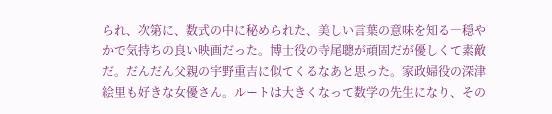られ、次第に、数式の中に秘められた、美しい言葉の意味を知る―穏やかで気持ちの良い映画だった。博士役の寺尾聰が頑固だが優しくて素敵だ。だんだん父親の宇野重吉に似てくるなあと思った。家政婦役の深津絵里も好きな女優さん。ルートは大きくなって数学の先生になり、その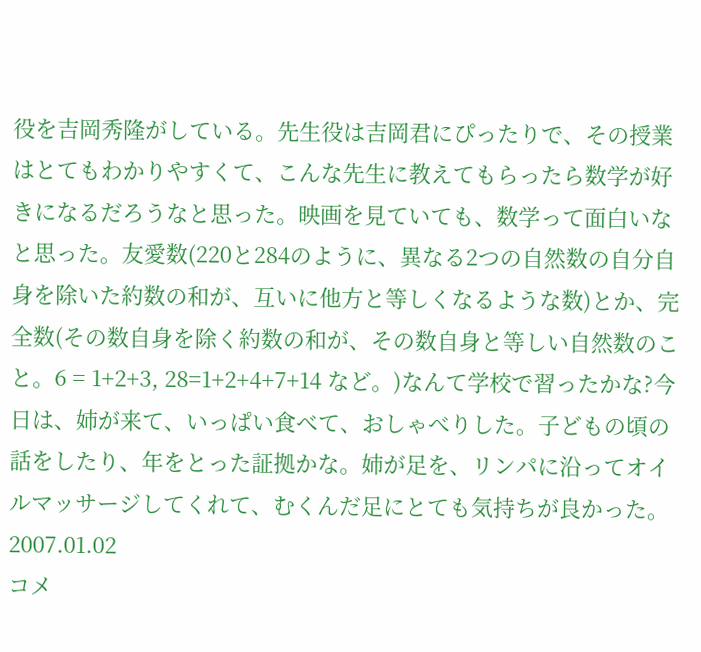役を吉岡秀隆がしている。先生役は吉岡君にぴったりで、その授業はとてもわかりやすくて、こんな先生に教えてもらったら数学が好きになるだろうなと思った。映画を見ていても、数学って面白いなと思った。友愛数(220と284のように、異なる2つの自然数の自分自身を除いた約数の和が、互いに他方と等しくなるような数)とか、完全数(その数自身を除く約数の和が、その数自身と等しい自然数のこと。6 = 1+2+3, 28=1+2+4+7+14 など。)なんて学校で習ったかな?今日は、姉が来て、いっぱい食べて、おしゃべりした。子どもの頃の話をしたり、年をとった証拠かな。姉が足を、リンパに沿ってオイルマッサージしてくれて、むくんだ足にとても気持ちが良かった。
2007.01.02
コメ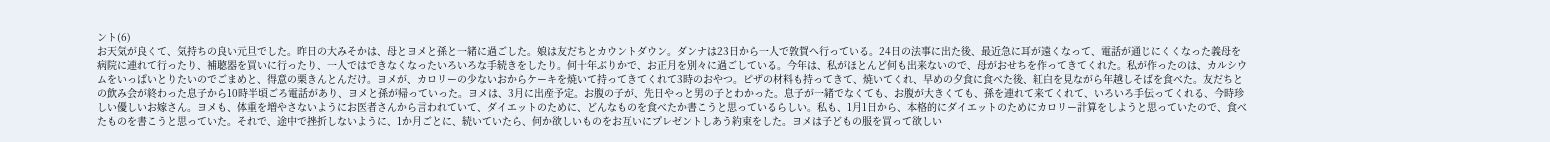ント(6)
お天気が良くて、気持ちの良い元旦でした。昨日の大みそかは、母とヨメと孫と一緒に過ごした。娘は友だちとカウントダウン。ダンナは23日から一人で敦賀へ行っている。24日の法事に出た後、最近急に耳が遠くなって、電話が通じにくくなった義母を病院に連れて行ったり、補聴器を買いに行ったり、一人ではできなくなったいろいろな手続きをしたり。何十年ぶりかで、お正月を別々に過ごしている。今年は、私がほとんど何も出来ないので、母がおせちを作ってきてくれた。私が作ったのは、カルシウムをいっぱいとりたいのでごまめと、得意の栗きんとんだけ。ヨメが、カロリーの少ないおからケーキを焼いて持ってきてくれて3時のおやつ。ピザの材料も持ってきて、焼いてくれ、早めの夕食に食べた後、紅白を見ながら年越しそばを食べた。友だちとの飲み会が終わった息子から10時半頃ごろ電話があり、ヨメと孫が帰っていった。ヨメは、3月に出産予定。お腹の子が、先日やっと男の子とわかった。息子が一緒でなくても、お腹が大きくても、孫を連れて来てくれて、いろいろ手伝ってくれる、今時珍しい優しいお嫁さん。ヨメも、体重を増やさないようにお医者さんから言われていて、ダイエットのために、どんなものを食べたか書こうと思っているらしい。私も、1月1日から、本格的にダイエットのためにカロリー計算をしようと思っていたので、食べたものを書こうと思っていた。それで、途中で挫折しないように、1か月ごとに、続いていたら、何か欲しいものをお互いにプレゼントしあう約束をした。ヨメは子どもの服を買って欲しい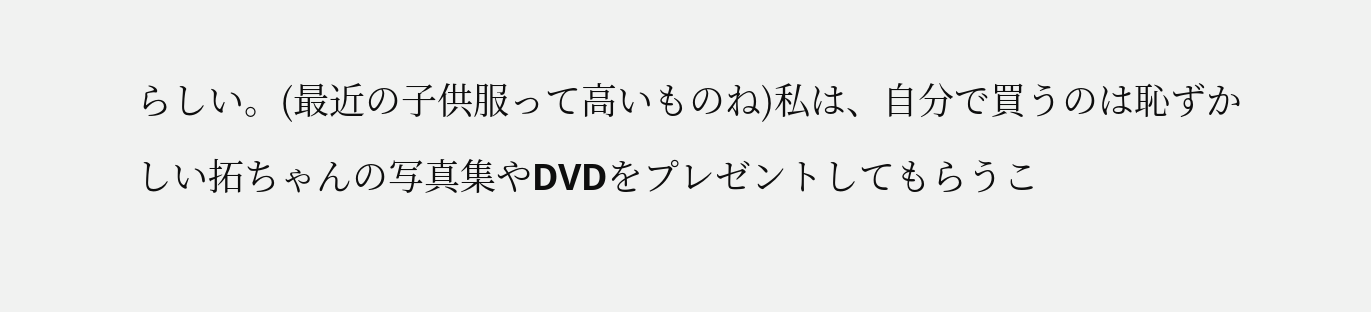らしい。(最近の子供服って高いものね)私は、自分で買うのは恥ずかしい拓ちゃんの写真集やDVDをプレゼントしてもらうこ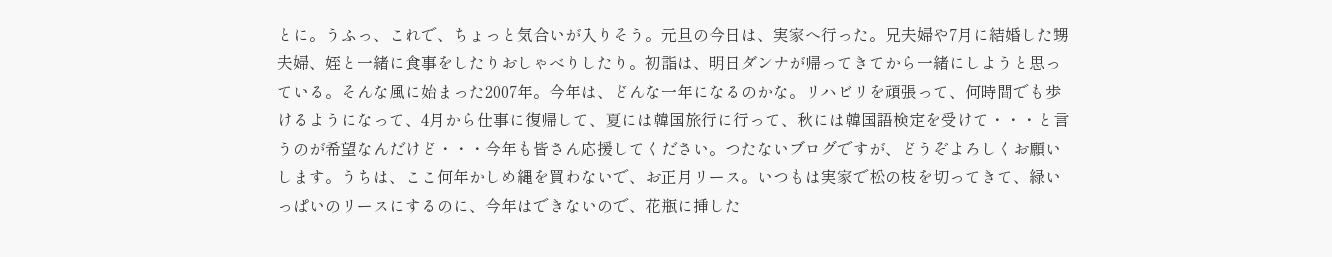とに。うふっ、これで、ちょっと気合いが入りそう。元旦の今日は、実家へ行った。兄夫婦や7月に結婚した甥夫婦、姪と一緒に食事をしたりおしゃべりしたり。初詣は、明日ダンナが帰ってきてから一緒にしようと思っている。そんな風に始まった2007年。今年は、どんな一年になるのかな。リハビリを頑張って、何時間でも歩けるようになって、4月から仕事に復帰して、夏には韓国旅行に行って、秋には韓国語検定を受けて・・・と言うのが希望なんだけど・・・今年も皆さん応援してください。つたないブログですが、どうぞよろしくお願いします。うちは、ここ何年かしめ縄を買わないで、お正月リース。いつもは実家で松の枝を切ってきて、緑いっぱいのリースにするのに、今年はできないので、花瓶に挿した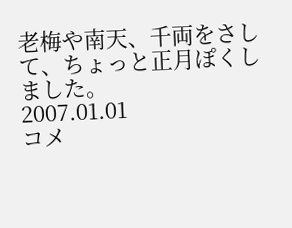老梅や南天、千両をさして、ちょっと正月ぽくしました。
2007.01.01
コメ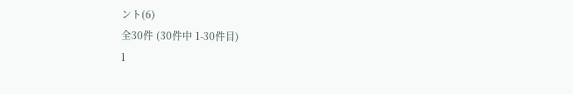ント(6)
全30件 (30件中 1-30件目)
1